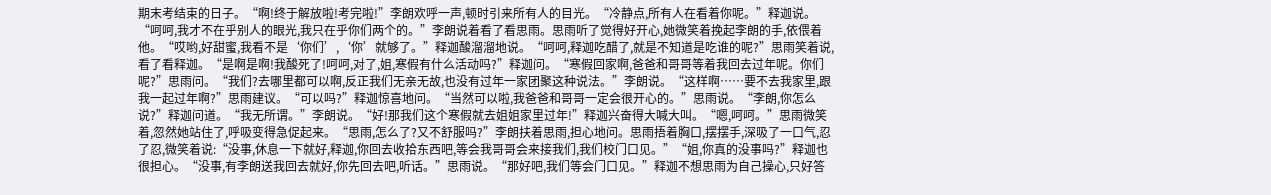期末考结束的日子。“啊!终于解放啦!考完啦!”李朗欢呼一声,顿时引来所有人的目光。“冷静点,所有人在看着你呢。”释迦说。“呵呵,我才不在乎别人的眼光,我只在乎你们两个的。”李朗说着看了看思雨。思雨听了觉得好开心,她微笑着挽起李朗的手,依偎着他。“哎哟,好甜蜜,我看不是‘你们’,‘你’就够了。”释迦酸溜溜地说。“呵呵,释迦吃醋了,就是不知道是吃谁的呢?”思雨笑着说,看了看释迦。“是啊是啊!我酸死了!呵呵,对了,姐,寒假有什么活动吗?”释迦问。“寒假回家啊,爸爸和哥哥等着我回去过年呢。你们呢?”思雨问。“我们?去哪里都可以啊,反正我们无亲无故,也没有过年一家团聚这种说法。”李朗说。“这样啊……要不去我家里,跟我一起过年啊?”思雨建议。“可以吗?”释迦惊喜地问。“当然可以啦,我爸爸和哥哥一定会很开心的。”思雨说。“李朗,你怎么说?”释迦问道。“我无所谓。”李朗说。“好!那我们这个寒假就去姐姐家里过年!”释迦兴奋得大喊大叫。“嗯,呵呵。”思雨微笑着,忽然她站住了,呼吸变得急促起来。“思雨,怎么了?又不舒服吗?”李朗扶着思雨,担心地问。思雨捂着胸口,摆摆手,深吸了一口气,忍了忍,微笑着说:“没事,休息一下就好,释迦,你回去收拾东西吧,等会我哥哥会来接我们,我们校门口见。”“姐,你真的没事吗?”释迦也很担心。“没事,有李朗送我回去就好,你先回去吧,听话。”思雨说。“那好吧,我们等会门口见。”释迦不想思雨为自己操心,只好答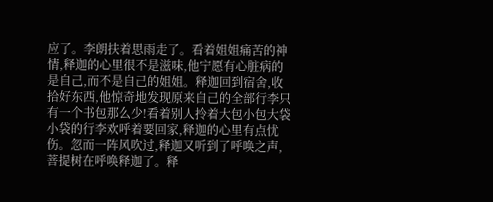应了。李朗扶着思雨走了。看着姐姐痛苦的神情,释迦的心里很不是滋味,他宁愿有心脏病的是自己,而不是自己的姐姐。释迦回到宿舍,收拾好东西,他惊奇地发现原来自己的全部行李只有一个书包那么少!看着别人拎着大包小包大袋小袋的行李欢呼着要回家,释迦的心里有点忧伤。忽而一阵风吹过,释迦又听到了呼唤之声,菩提树在呼唤释迦了。释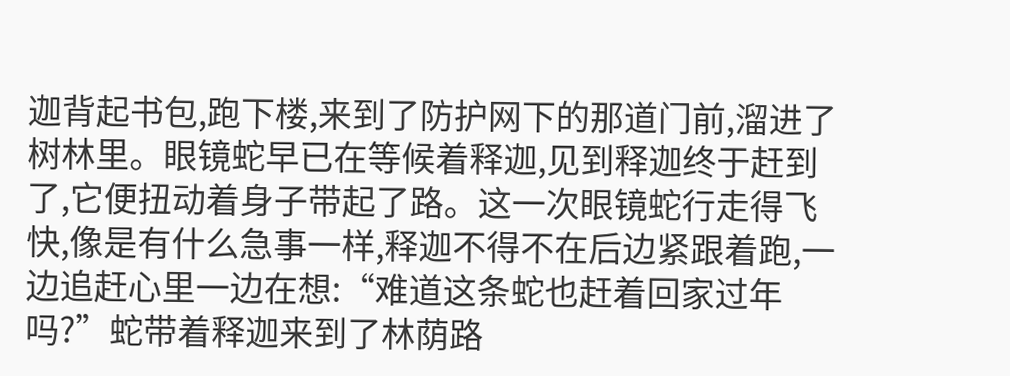迦背起书包,跑下楼,来到了防护网下的那道门前,溜进了树林里。眼镜蛇早已在等候着释迦,见到释迦终于赶到了,它便扭动着身子带起了路。这一次眼镜蛇行走得飞快,像是有什么急事一样,释迦不得不在后边紧跟着跑,一边追赶心里一边在想:“难道这条蛇也赶着回家过年吗?”蛇带着释迦来到了林荫路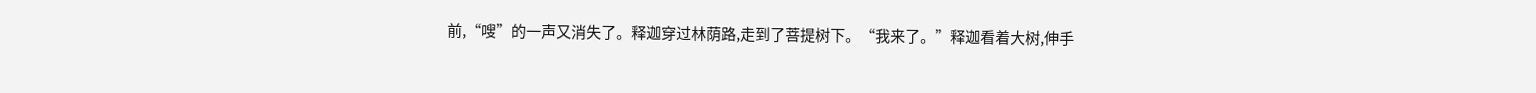前,“嗖”的一声又消失了。释迦穿过林荫路,走到了菩提树下。“我来了。”释迦看着大树,伸手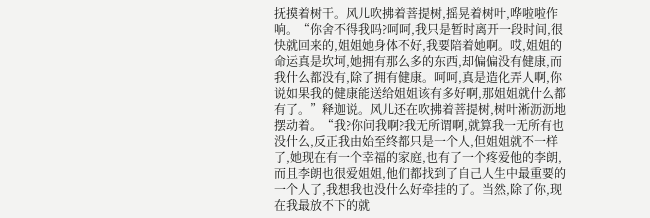抚摸着树干。风儿吹拂着菩提树,摇晃着树叶,哗啦啦作响。“你舍不得我吗?呵呵,我只是暂时离开一段时间,很快就回来的,姐姐她身体不好,我要陪着她啊。哎,姐姐的命运真是坎坷,她拥有那么多的东西,却偏偏没有健康,而我什么都没有,除了拥有健康。呵呵,真是造化弄人啊,你说如果我的健康能送给姐姐该有多好啊,那姐姐就什么都有了。”释迦说。风儿还在吹拂着菩提树,树叶淅沥沥地摆动着。“我?你问我啊?我无所谓啊,就算我一无所有也没什么,反正我由始至终都只是一个人,但姐姐就不一样了,她现在有一个幸福的家庭,也有了一个疼爱他的李朗,而且李朗也很爱姐姐,他们都找到了自己人生中最重要的一个人了,我想我也没什么好牵挂的了。当然,除了你,现在我最放不下的就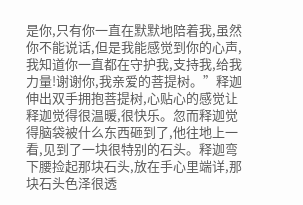是你,只有你一直在默默地陪着我,虽然你不能说话,但是我能感觉到你的心声,我知道你一直都在守护我,支持我,给我力量!谢谢你,我亲爱的菩提树。”释迦伸出双手拥抱菩提树,心贴心的感觉让释迦觉得很温暖,很快乐。忽而释迦觉得脑袋被什么东西砸到了,他往地上一看,见到了一块很特别的石头。释迦弯下腰捡起那块石头,放在手心里端详,那块石头色泽很透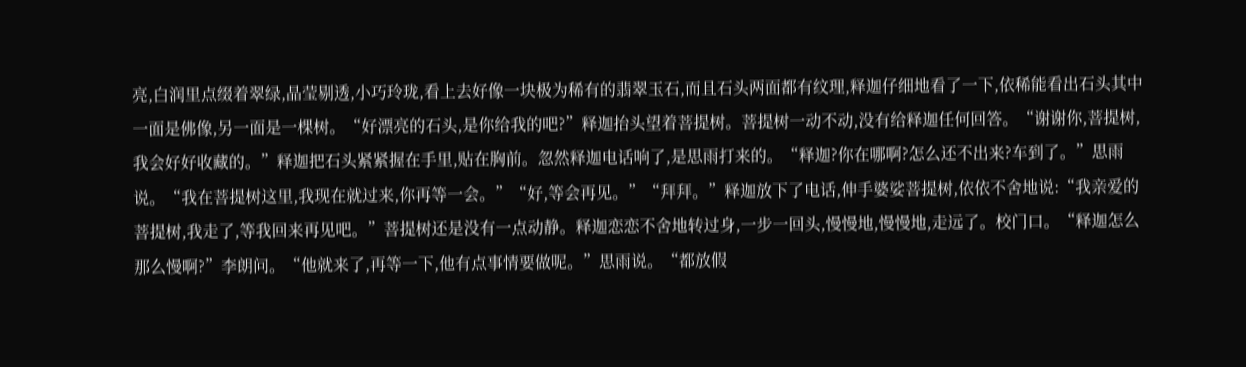亮,白润里点缀着翠绿,晶莹剔透,小巧玲珑,看上去好像一块极为稀有的翡翠玉石,而且石头两面都有纹理,释迦仔细地看了一下,依稀能看出石头其中一面是佛像,另一面是一棵树。“好漂亮的石头,是你给我的吧?”释迦抬头望着菩提树。菩提树一动不动,没有给释迦任何回答。“谢谢你,菩提树,我会好好收藏的。”释迦把石头紧紧握在手里,贴在胸前。忽然释迦电话响了,是思雨打来的。“释迦?你在哪啊?怎么还不出来?车到了。”思雨说。“我在菩提树这里,我现在就过来,你再等一会。”“好,等会再见。”“拜拜。”释迦放下了电话,伸手婆娑菩提树,依依不舍地说:“我亲爱的菩提树,我走了,等我回来再见吧。”菩提树还是没有一点动静。释迦恋恋不舍地转过身,一步一回头,慢慢地,慢慢地,走远了。校门口。“释迦怎么那么慢啊?”李朗问。“他就来了,再等一下,他有点事情要做呢。”思雨说。“都放假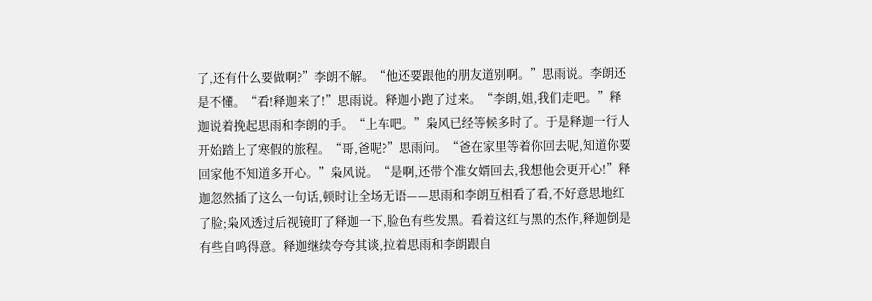了,还有什么要做啊?”李朗不解。“他还要跟他的朋友道别啊。”思雨说。李朗还是不懂。“看!释迦来了!”思雨说。释迦小跑了过来。“李朗,姐,我们走吧。”释迦说着挽起思雨和李朗的手。“上车吧。”枭风已经等候多时了。于是释迦一行人开始踏上了寒假的旅程。“哥,爸呢?”思雨问。“爸在家里等着你回去呢,知道你要回家他不知道多开心。”枭风说。“是啊,还带个准女婿回去,我想他会更开心!”释迦忽然插了这么一句话,顿时让全场无语——思雨和李朗互相看了看,不好意思地红了脸;枭风透过后视镜盯了释迦一下,脸色有些发黑。看着这红与黑的杰作,释迦倒是有些自鸣得意。释迦继续夸夸其谈,拉着思雨和李朗跟自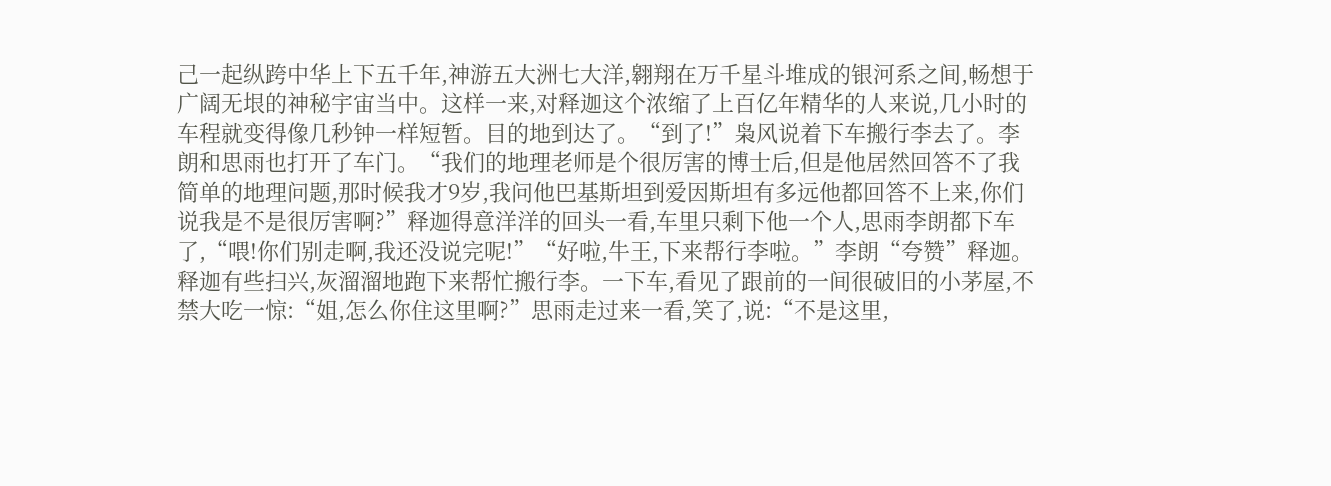己一起纵跨中华上下五千年,神游五大洲七大洋,翱翔在万千星斗堆成的银河系之间,畅想于广阔无垠的神秘宇宙当中。这样一来,对释迦这个浓缩了上百亿年精华的人来说,几小时的车程就变得像几秒钟一样短暂。目的地到达了。“到了!”枭风说着下车搬行李去了。李朗和思雨也打开了车门。“我们的地理老师是个很厉害的博士后,但是他居然回答不了我简单的地理问题,那时候我才9岁,我问他巴基斯坦到爱因斯坦有多远他都回答不上来,你们说我是不是很厉害啊?”释迦得意洋洋的回头一看,车里只剩下他一个人,思雨李朗都下车了,“喂!你们别走啊,我还没说完呢!”“好啦,牛王,下来帮行李啦。”李朗“夸赞”释迦。释迦有些扫兴,灰溜溜地跑下来帮忙搬行李。一下车,看见了跟前的一间很破旧的小茅屋,不禁大吃一惊:“姐,怎么你住这里啊?”思雨走过来一看,笑了,说:“不是这里,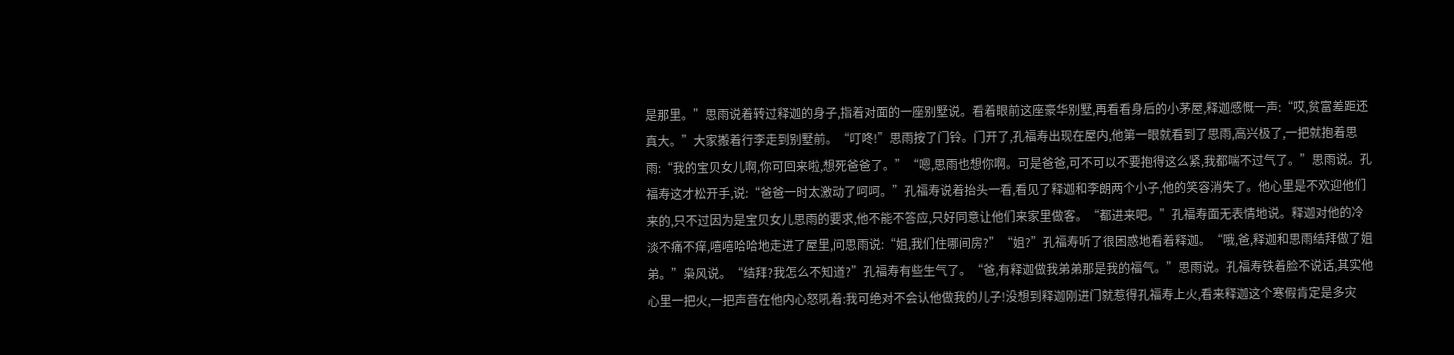是那里。”思雨说着转过释迦的身子,指着对面的一座别墅说。看着眼前这座豪华别墅,再看看身后的小茅屋,释迦感慨一声:“哎,贫富差距还真大。”大家搬着行李走到别墅前。“叮咚!”思雨按了门铃。门开了,孔福寿出现在屋内,他第一眼就看到了思雨,高兴极了,一把就抱着思雨:“我的宝贝女儿啊,你可回来啦,想死爸爸了。”“嗯,思雨也想你啊。可是爸爸,可不可以不要抱得这么紧,我都喘不过气了。”思雨说。孔福寿这才松开手,说:“爸爸一时太激动了呵呵。”孔福寿说着抬头一看,看见了释迦和李朗两个小子,他的笑容消失了。他心里是不欢迎他们来的,只不过因为是宝贝女儿思雨的要求,他不能不答应,只好同意让他们来家里做客。“都进来吧。”孔福寿面无表情地说。释迦对他的冷淡不痛不痒,嘻嘻哈哈地走进了屋里,问思雨说:“姐,我们住哪间房?”“姐?”孔福寿听了很困惑地看着释迦。“哦,爸,释迦和思雨结拜做了姐弟。”枭风说。“结拜?我怎么不知道?”孔福寿有些生气了。“爸,有释迦做我弟弟那是我的福气。”思雨说。孔福寿铁着脸不说话,其实他心里一把火,一把声音在他内心怒吼着:我可绝对不会认他做我的儿子!没想到释迦刚进门就惹得孔福寿上火,看来释迦这个寒假肯定是多灾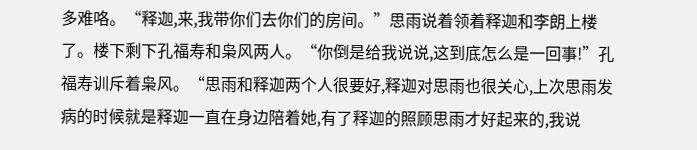多难咯。“释迦,来,我带你们去你们的房间。”思雨说着领着释迦和李朗上楼了。楼下剩下孔福寿和枭风两人。“你倒是给我说说,这到底怎么是一回事!”孔福寿训斥着枭风。“思雨和释迦两个人很要好,释迦对思雨也很关心,上次思雨发病的时候就是释迦一直在身边陪着她,有了释迦的照顾思雨才好起来的,我说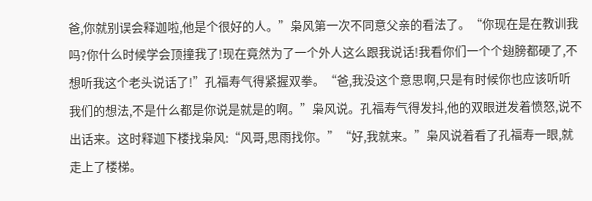爸,你就别误会释迦啦,他是个很好的人。”枭风第一次不同意父亲的看法了。“你现在是在教训我吗?你什么时候学会顶撞我了!现在竟然为了一个外人这么跟我说话!我看你们一个个翅膀都硬了,不想听我这个老头说话了!”孔福寿气得紧握双拳。“爸,我没这个意思啊,只是有时候你也应该听听我们的想法,不是什么都是你说是就是的啊。”枭风说。孔福寿气得发抖,他的双眼迸发着愤怒,说不出话来。这时释迦下楼找枭风:“风哥,思雨找你。”“好,我就来。”枭风说着看了孔福寿一眼,就走上了楼梯。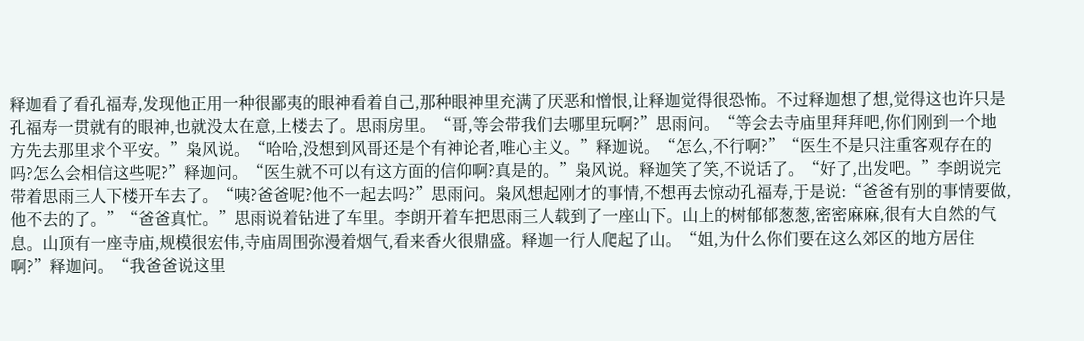释迦看了看孔福寿,发现他正用一种很鄙夷的眼神看着自己,那种眼神里充满了厌恶和憎恨,让释迦觉得很恐怖。不过释迦想了想,觉得这也许只是孔福寿一贯就有的眼神,也就没太在意,上楼去了。思雨房里。“哥,等会带我们去哪里玩啊?”思雨问。“等会去寺庙里拜拜吧,你们刚到一个地方先去那里求个平安。”枭风说。“哈哈,没想到风哥还是个有神论者,唯心主义。”释迦说。“怎么,不行啊?”“医生不是只注重客观存在的吗?怎么会相信这些呢?”释迦问。“医生就不可以有这方面的信仰啊?真是的。”枭风说。释迦笑了笑,不说话了。“好了,出发吧。”李朗说完带着思雨三人下楼开车去了。“咦?爸爸呢?他不一起去吗?”思雨问。枭风想起刚才的事情,不想再去惊动孔福寿,于是说:“爸爸有别的事情要做,他不去的了。”“爸爸真忙。”思雨说着钻进了车里。李朗开着车把思雨三人载到了一座山下。山上的树郁郁葱葱,密密麻麻,很有大自然的气息。山顶有一座寺庙,规模很宏伟,寺庙周围弥漫着烟气,看来香火很鼎盛。释迦一行人爬起了山。“姐,为什么你们要在这么郊区的地方居住啊?”释迦问。“我爸爸说这里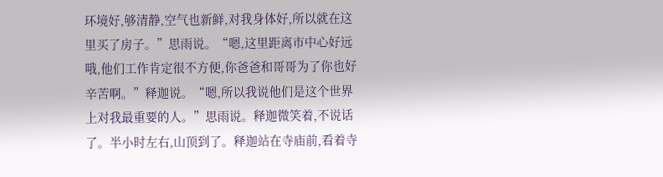环境好,够清静,空气也新鲜,对我身体好,所以就在这里买了房子。”思雨说。“嗯,这里距离市中心好远哦,他们工作肯定很不方便,你爸爸和哥哥为了你也好辛苦啊。”释迦说。“嗯,所以我说他们是这个世界上对我最重要的人。”思雨说。释迦微笑着,不说话了。半小时左右,山顶到了。释迦站在寺庙前,看着寺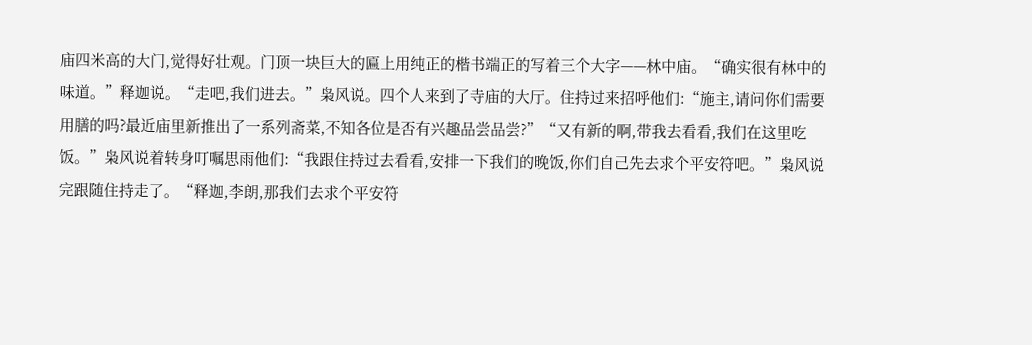庙四米高的大门,觉得好壮观。门顶一块巨大的匾上用纯正的楷书端正的写着三个大字——林中庙。“确实很有林中的味道。”释迦说。“走吧,我们进去。”枭风说。四个人来到了寺庙的大厅。住持过来招呼他们:“施主,请问你们需要用膳的吗?最近庙里新推出了一系列斋菜,不知各位是否有兴趣品尝品尝?”“又有新的啊,带我去看看,我们在这里吃饭。”枭风说着转身叮嘱思雨他们:“我跟住持过去看看,安排一下我们的晚饭,你们自己先去求个平安符吧。”枭风说完跟随住持走了。“释迦,李朗,那我们去求个平安符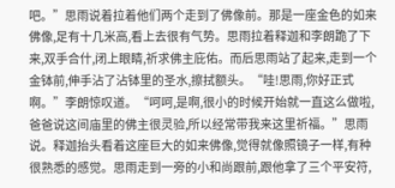吧。”思雨说着拉着他们两个走到了佛像前。那是一座金色的如来佛像,足有十几米高,看上去很有气势。思雨拉着释迦和李朗跪了下来,双手合什,闭上眼睛,祈求佛主庇佑。而后思雨站了起来,走到一个金钵前,伸手沾了沾钵里的圣水,擦拭额头。“哇!思雨,你好正式啊。”李朗惊叹道。“呵呵,是啊,很小的时候开始就一直这么做啦,爸爸说这间庙里的佛主很灵验,所以经常带我来这里祈福。”思雨说。释迦抬头看着这座巨大的如来佛像,觉得就像照镜子一样,有种很熟悉的感觉。思雨走到一旁的小和尚跟前,跟他拿了三个平安符,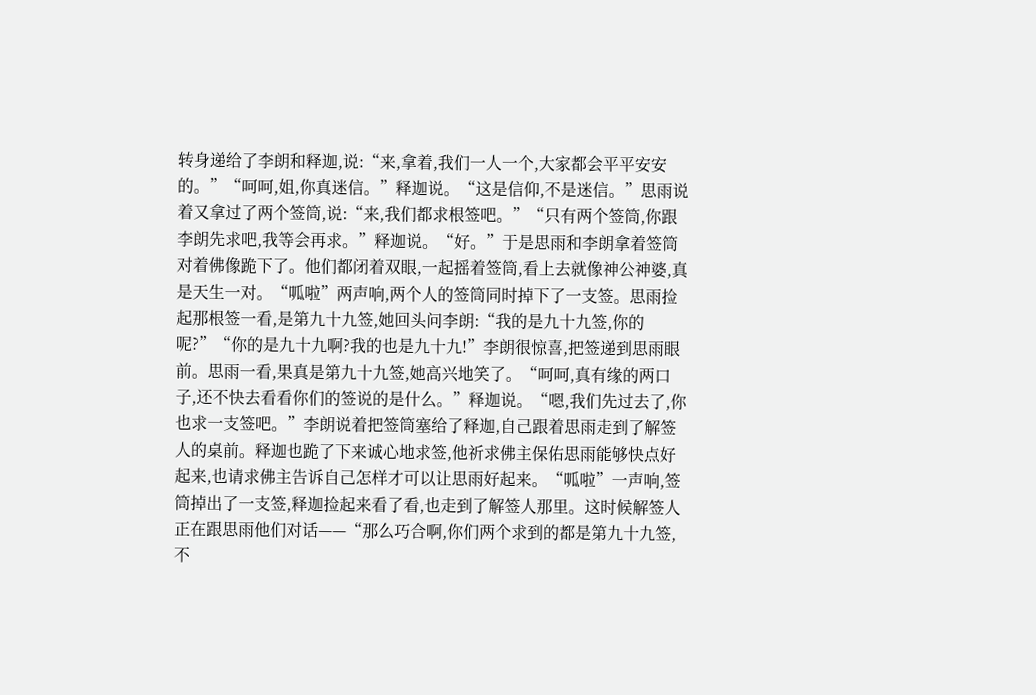转身递给了李朗和释迦,说:“来,拿着,我们一人一个,大家都会平平安安的。”“呵呵,姐,你真迷信。”释迦说。“这是信仰,不是迷信。”思雨说着又拿过了两个签筒,说:“来,我们都求根签吧。”“只有两个签筒,你跟李朗先求吧,我等会再求。”释迦说。“好。”于是思雨和李朗拿着签筒对着佛像跪下了。他们都闭着双眼,一起摇着签筒,看上去就像神公神婆,真是天生一对。“呱啦”两声响,两个人的签筒同时掉下了一支签。思雨捡起那根签一看,是第九十九签,她回头问李朗:“我的是九十九签,你的呢?”“你的是九十九啊?我的也是九十九!”李朗很惊喜,把签递到思雨眼前。思雨一看,果真是第九十九签,她高兴地笑了。“呵呵,真有缘的两口子,还不快去看看你们的签说的是什么。”释迦说。“嗯,我们先过去了,你也求一支签吧。”李朗说着把签筒塞给了释迦,自己跟着思雨走到了解签人的桌前。释迦也跪了下来诚心地求签,他祈求佛主保佑思雨能够快点好起来,也请求佛主告诉自己怎样才可以让思雨好起来。“呱啦”一声响,签筒掉出了一支签,释迦捡起来看了看,也走到了解签人那里。这时候解签人正在跟思雨他们对话——“那么巧合啊,你们两个求到的都是第九十九签,不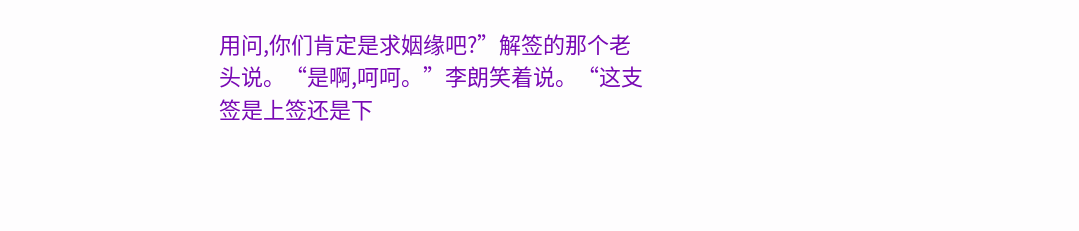用问,你们肯定是求姻缘吧?”解签的那个老头说。“是啊,呵呵。”李朗笑着说。“这支签是上签还是下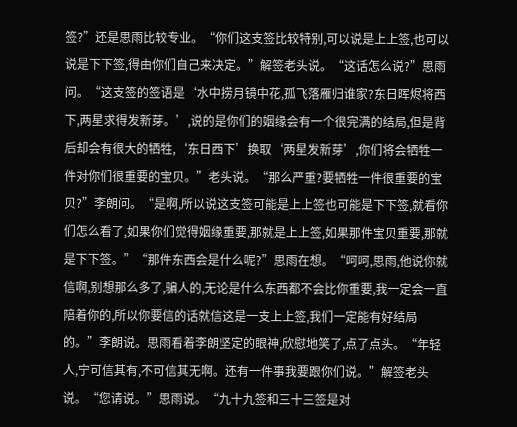签?”还是思雨比较专业。“你们这支签比较特别,可以说是上上签,也可以说是下下签,得由你们自己来决定。”解签老头说。“这话怎么说?”思雨问。“这支签的签语是‘水中捞月镜中花,孤飞落雁归谁家?东日晖烬将西下,两星求得发新芽。’,说的是你们的姻缘会有一个很完满的结局,但是背后却会有很大的牺牲,‘东日西下’换取‘两星发新芽’,你们将会牺牲一件对你们很重要的宝贝。”老头说。“那么严重?要牺牲一件很重要的宝贝?”李朗问。“是啊,所以说这支签可能是上上签也可能是下下签,就看你们怎么看了,如果你们觉得姻缘重要,那就是上上签,如果那件宝贝重要,那就是下下签。”“那件东西会是什么呢?”思雨在想。“呵呵,思雨,他说你就信啊,别想那么多了,骗人的,无论是什么东西都不会比你重要,我一定会一直陪着你的,所以你要信的话就信这是一支上上签,我们一定能有好结局的。”李朗说。思雨看着李朗坚定的眼神,欣慰地笑了,点了点头。“年轻人,宁可信其有,不可信其无啊。还有一件事我要跟你们说。”解签老头说。“您请说。”思雨说。“九十九签和三十三签是对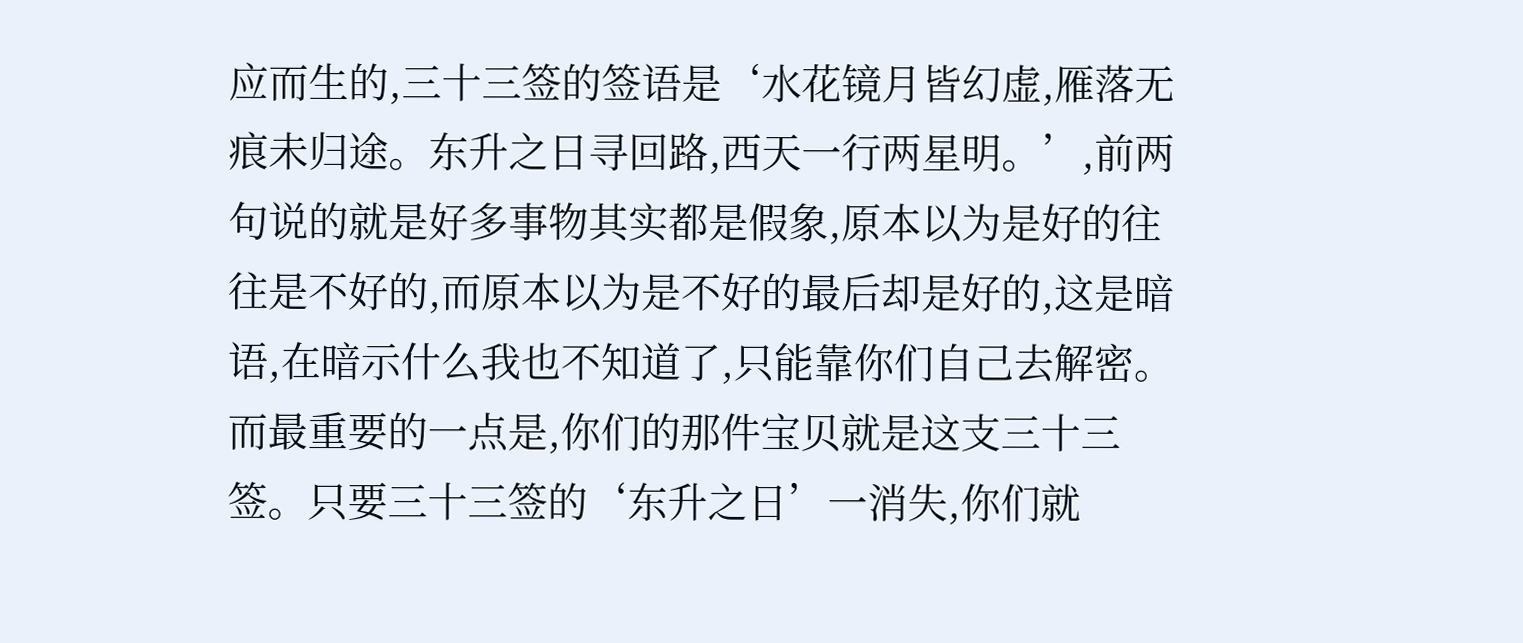应而生的,三十三签的签语是‘水花镜月皆幻虚,雁落无痕未归途。东升之日寻回路,西天一行两星明。’,前两句说的就是好多事物其实都是假象,原本以为是好的往往是不好的,而原本以为是不好的最后却是好的,这是暗语,在暗示什么我也不知道了,只能靠你们自己去解密。而最重要的一点是,你们的那件宝贝就是这支三十三签。只要三十三签的‘东升之日’一消失,你们就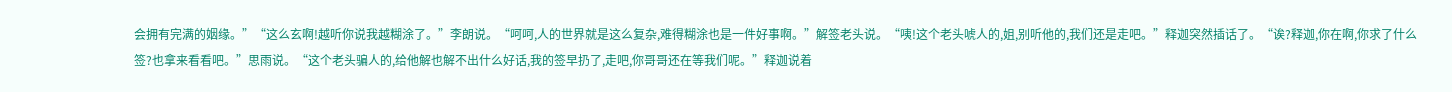会拥有完满的姻缘。”“这么玄啊!越听你说我越糊涂了。”李朗说。“呵呵,人的世界就是这么复杂,难得糊涂也是一件好事啊。”解签老头说。“咦!这个老头唬人的,姐,别听他的,我们还是走吧。”释迦突然插话了。“诶?释迦,你在啊,你求了什么签?也拿来看看吧。”思雨说。“这个老头骗人的,给他解也解不出什么好话,我的签早扔了,走吧,你哥哥还在等我们呢。”释迦说着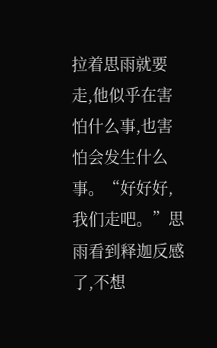拉着思雨就要走,他似乎在害怕什么事,也害怕会发生什么事。“好好好,我们走吧。”思雨看到释迦反感了,不想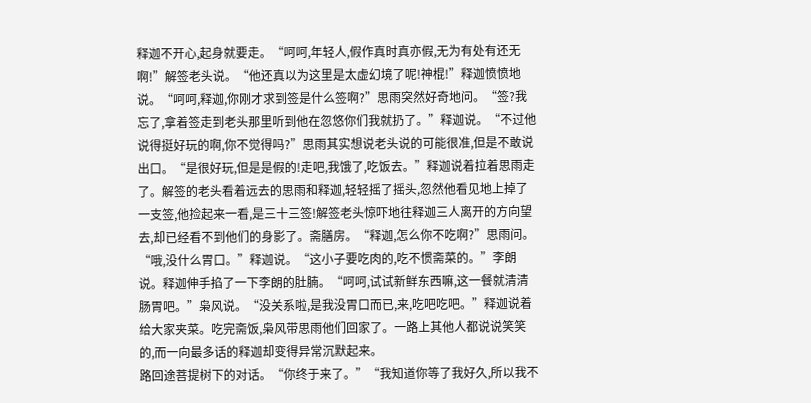释迦不开心,起身就要走。“呵呵,年轻人,假作真时真亦假,无为有处有还无啊!”解签老头说。“他还真以为这里是太虚幻境了呢!神棍!”释迦愤愤地说。“呵呵,释迦,你刚才求到签是什么签啊?”思雨突然好奇地问。“签?我忘了,拿着签走到老头那里听到他在忽悠你们我就扔了。”释迦说。“不过他说得挺好玩的啊,你不觉得吗?”思雨其实想说老头说的可能很准,但是不敢说出口。“是很好玩,但是是假的!走吧,我饿了,吃饭去。”释迦说着拉着思雨走了。解签的老头看着远去的思雨和释迦,轻轻摇了摇头,忽然他看见地上掉了一支签,他捡起来一看,是三十三签!解签老头惊吓地往释迦三人离开的方向望去,却已经看不到他们的身影了。斋膳房。“释迦,怎么你不吃啊?”思雨问。“哦,没什么胃口。”释迦说。“这小子要吃肉的,吃不惯斋菜的。”李朗说。释迦伸手掐了一下李朗的肚腩。“呵呵,试试新鲜东西嘛,这一餐就清清肠胃吧。”枭风说。“没关系啦,是我没胃口而已,来,吃吧吃吧。”释迦说着给大家夹菜。吃完斋饭,枭风带思雨他们回家了。一路上其他人都说说笑笑的,而一向最多话的释迦却变得异常沉默起来。
路回途菩提树下的对话。“你终于来了。”“我知道你等了我好久,所以我不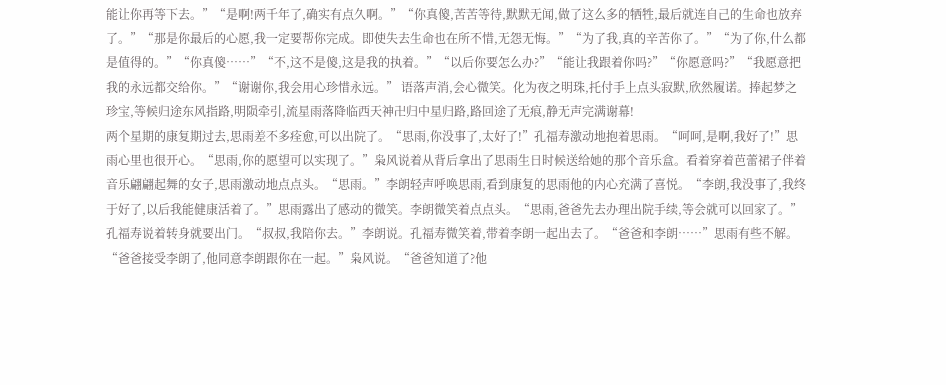能让你再等下去。”“是啊!两千年了,确实有点久啊。”“你真傻,苦苦等待,默默无闻,做了这么多的牺牲,最后就连自己的生命也放弃了。”“那是你最后的心愿,我一定要帮你完成。即使失去生命也在所不惜,无怨无悔。”“为了我,真的辛苦你了。”“为了你,什么都是值得的。”“你真傻……”“不,这不是傻,这是我的执着。”“以后你要怎么办?”“能让我跟着你吗?”“你愿意吗?”“我愿意把我的永远都交给你。”“谢谢你,我会用心珍惜永远。” 语落声消,会心微笑。化为夜之明珠,托付手上点头寂默,欣然履诺。捧起梦之珍宝,等候归途东风指路,明陨牵引,流星雨落降临西天神卍归中星归路,路回途了无痕,静无声完满谢幕!
两个星期的康复期过去,思雨差不多痊愈,可以出院了。“思雨,你没事了,太好了!”孔福寿激动地抱着思雨。“呵呵,是啊,我好了!”思雨心里也很开心。“思雨,你的愿望可以实现了。”枭风说着从背后拿出了思雨生日时候送给她的那个音乐盒。看着穿着芭蕾裙子伴着音乐翩翩起舞的女子,思雨激动地点点头。“思雨。”李朗轻声呼唤思雨,看到康复的思雨他的内心充满了喜悦。“李朗,我没事了,我终于好了,以后我能健康活着了。”思雨露出了感动的微笑。李朗微笑着点点头。“思雨,爸爸先去办理出院手续,等会就可以回家了。”孔福寿说着转身就要出门。“叔叔,我陪你去。”李朗说。孔福寿微笑着,带着李朗一起出去了。“爸爸和李朗……”思雨有些不解。“爸爸接受李朗了,他同意李朗跟你在一起。”枭风说。“爸爸知道了?他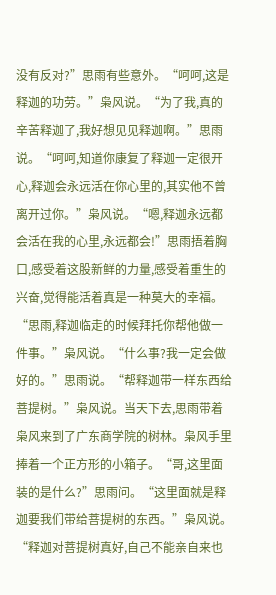没有反对?”思雨有些意外。“呵呵,这是释迦的功劳。”枭风说。“为了我,真的辛苦释迦了,我好想见见释迦啊。”思雨说。“呵呵,知道你康复了释迦一定很开心,释迦会永远活在你心里的,其实他不曾离开过你。”枭风说。“嗯,释迦永远都会活在我的心里,永远都会!”思雨捂着胸口,感受着这股新鲜的力量,感受着重生的兴奋,觉得能活着真是一种莫大的幸福。“思雨,释迦临走的时候拜托你帮他做一件事。”枭风说。“什么事?我一定会做好的。”思雨说。“帮释迦带一样东西给菩提树。”枭风说。当天下去,思雨带着枭风来到了广东商学院的树林。枭风手里捧着一个正方形的小箱子。“哥,这里面装的是什么?”思雨问。“这里面就是释迦要我们带给菩提树的东西。”枭风说。“释迦对菩提树真好,自己不能亲自来也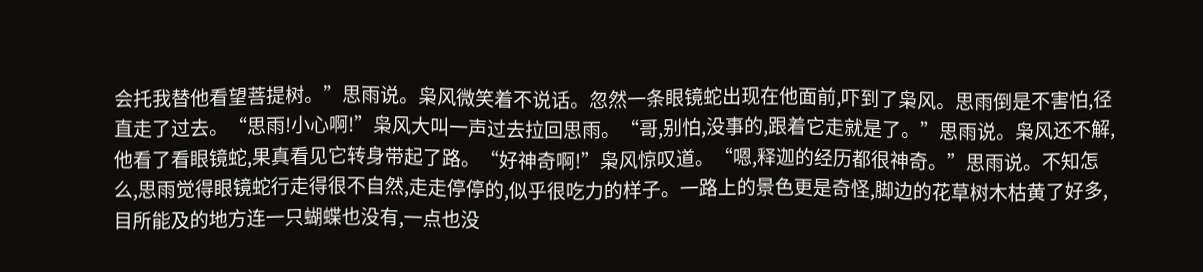会托我替他看望菩提树。”思雨说。枭风微笑着不说话。忽然一条眼镜蛇出现在他面前,吓到了枭风。思雨倒是不害怕,径直走了过去。“思雨!小心啊!”枭风大叫一声过去拉回思雨。“哥,别怕,没事的,跟着它走就是了。”思雨说。枭风还不解,他看了看眼镜蛇,果真看见它转身带起了路。“好神奇啊!”枭风惊叹道。“嗯,释迦的经历都很神奇。”思雨说。不知怎么,思雨觉得眼镜蛇行走得很不自然,走走停停的,似乎很吃力的样子。一路上的景色更是奇怪,脚边的花草树木枯黄了好多,目所能及的地方连一只蝴蝶也没有,一点也没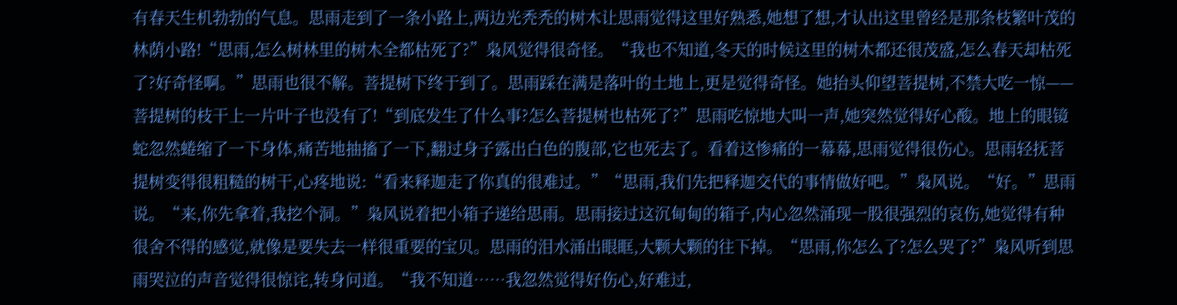有春天生机勃勃的气息。思雨走到了一条小路上,两边光秃秃的树木让思雨觉得这里好熟悉,她想了想,才认出这里曾经是那条枝繁叶茂的林荫小路!“思雨,怎么树林里的树木全都枯死了?”枭风觉得很奇怪。“我也不知道,冬天的时候这里的树木都还很茂盛,怎么春天却枯死了?好奇怪啊。”思雨也很不解。菩提树下终于到了。思雨踩在满是落叶的土地上,更是觉得奇怪。她抬头仰望菩提树,不禁大吃一惊——菩提树的枝干上一片叶子也没有了!“到底发生了什么事?怎么菩提树也枯死了?”思雨吃惊地大叫一声,她突然觉得好心酸。地上的眼镜蛇忽然蜷缩了一下身体,痛苦地抽搐了一下,翻过身子露出白色的腹部,它也死去了。看着这惨痛的一幕幕,思雨觉得很伤心。思雨轻抚菩提树变得很粗糙的树干,心疼地说:“看来释迦走了你真的很难过。”“思雨,我们先把释迦交代的事情做好吧。”枭风说。“好。”思雨说。“来,你先拿着,我挖个洞。”枭风说着把小箱子递给思雨。思雨接过这沉甸甸的箱子,内心忽然涌现一股很强烈的哀伤,她觉得有种很舍不得的感觉,就像是要失去一样很重要的宝贝。思雨的泪水涌出眼眶,大颗大颗的往下掉。“思雨,你怎么了?怎么哭了?”枭风听到思雨哭泣的声音觉得很惊诧,转身问道。“我不知道……我忽然觉得好伤心,好难过,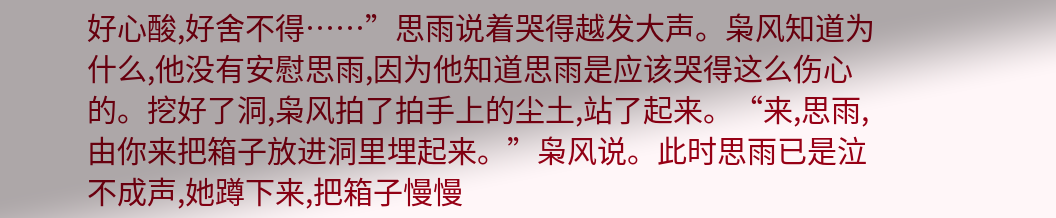好心酸,好舍不得……”思雨说着哭得越发大声。枭风知道为什么,他没有安慰思雨,因为他知道思雨是应该哭得这么伤心的。挖好了洞,枭风拍了拍手上的尘土,站了起来。“来,思雨,由你来把箱子放进洞里埋起来。”枭风说。此时思雨已是泣不成声,她蹲下来,把箱子慢慢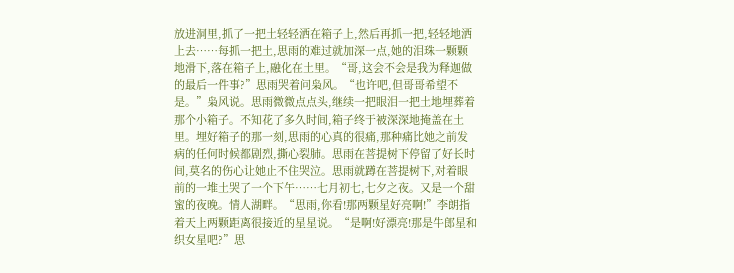放进洞里,抓了一把土轻轻洒在箱子上,然后再抓一把,轻轻地洒上去……每抓一把土,思雨的难过就加深一点,她的泪珠一颗颗地滑下,落在箱子上,融化在土里。“哥,这会不会是我为释迦做的最后一件事?”思雨哭着问枭风。“也许吧,但哥哥希望不是。”枭风说。思雨微微点点头,继续一把眼泪一把土地埋葬着那个小箱子。不知花了多久时间,箱子终于被深深地掩盖在土里。埋好箱子的那一刻,思雨的心真的很痛,那种痛比她之前发病的任何时候都剧烈,撕心裂肺。思雨在菩提树下停留了好长时间,莫名的伤心让她止不住哭泣。思雨就蹲在菩提树下,对着眼前的一堆土哭了一个下午……七月初七,七夕之夜。又是一个甜蜜的夜晚。情人湖畔。“思雨,你看!那两颗星好亮啊!”李朗指着天上两颗距离很接近的星星说。“是啊!好漂亮!那是牛郎星和织女星吧?”思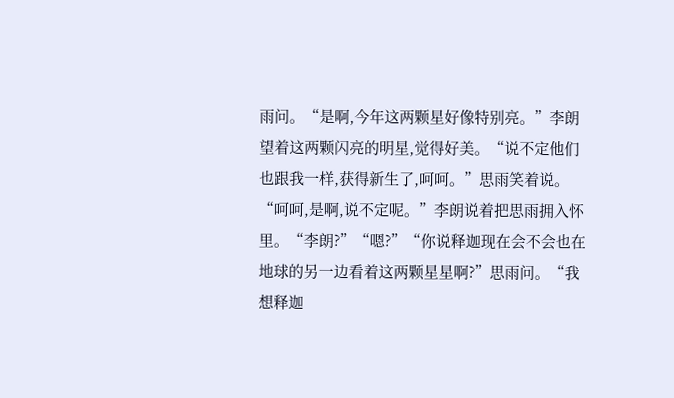雨问。“是啊,今年这两颗星好像特别亮。”李朗望着这两颗闪亮的明星,觉得好美。“说不定他们也跟我一样,获得新生了,呵呵。”思雨笑着说。“呵呵,是啊,说不定呢。”李朗说着把思雨拥入怀里。“李朗?”“嗯?”“你说释迦现在会不会也在地球的另一边看着这两颗星星啊?”思雨问。“我想释迦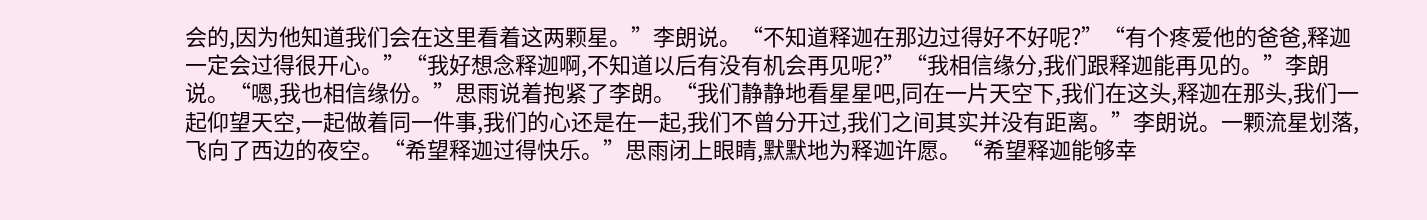会的,因为他知道我们会在这里看着这两颗星。”李朗说。“不知道释迦在那边过得好不好呢?”“有个疼爱他的爸爸,释迦一定会过得很开心。”“我好想念释迦啊,不知道以后有没有机会再见呢?”“我相信缘分,我们跟释迦能再见的。”李朗说。“嗯,我也相信缘份。”思雨说着抱紧了李朗。“我们静静地看星星吧,同在一片天空下,我们在这头,释迦在那头,我们一起仰望天空,一起做着同一件事,我们的心还是在一起,我们不曾分开过,我们之间其实并没有距离。”李朗说。一颗流星划落,飞向了西边的夜空。“希望释迦过得快乐。”思雨闭上眼睛,默默地为释迦许愿。“希望释迦能够幸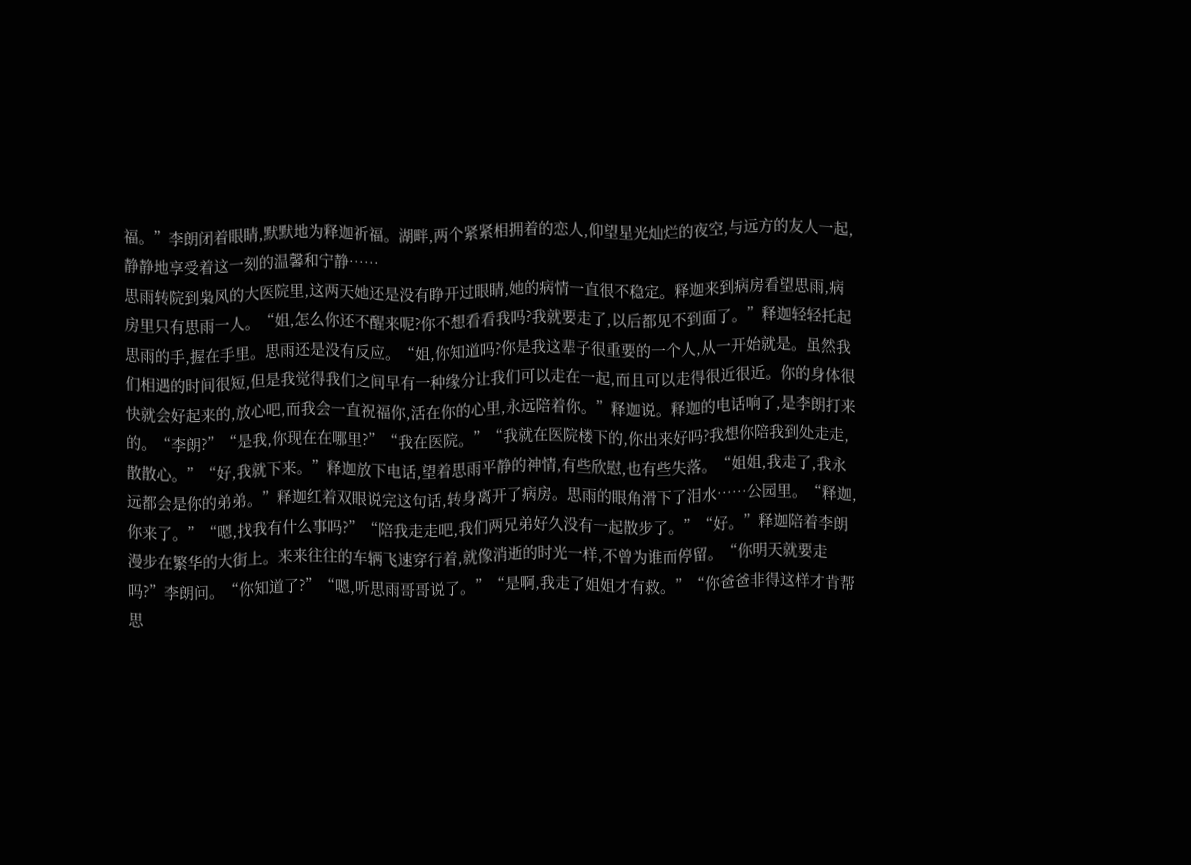福。”李朗闭着眼睛,默默地为释迦祈福。湖畔,两个紧紧相拥着的恋人,仰望星光灿烂的夜空,与远方的友人一起,静静地享受着这一刻的温馨和宁静……
思雨转院到枭风的大医院里,这两天她还是没有睁开过眼睛,她的病情一直很不稳定。释迦来到病房看望思雨,病房里只有思雨一人。“姐,怎么你还不醒来呢?你不想看看我吗?我就要走了,以后都见不到面了。”释迦轻轻托起思雨的手,握在手里。思雨还是没有反应。“姐,你知道吗?你是我这辈子很重要的一个人,从一开始就是。虽然我们相遇的时间很短,但是我觉得我们之间早有一种缘分让我们可以走在一起,而且可以走得很近很近。你的身体很快就会好起来的,放心吧,而我会一直祝福你,活在你的心里,永远陪着你。”释迦说。释迦的电话响了,是李朗打来的。“李朗?”“是我,你现在在哪里?”“我在医院。”“我就在医院楼下的,你出来好吗?我想你陪我到处走走,散散心。”“好,我就下来。”释迦放下电话,望着思雨平静的神情,有些欣慰,也有些失落。“姐姐,我走了,我永远都会是你的弟弟。”释迦红着双眼说完这句话,转身离开了病房。思雨的眼角滑下了泪水……公园里。“释迦,你来了。”“嗯,找我有什么事吗?”“陪我走走吧,我们两兄弟好久没有一起散步了。”“好。”释迦陪着李朗漫步在繁华的大街上。来来往往的车辆飞速穿行着,就像消逝的时光一样,不曾为谁而停留。“你明天就要走吗?”李朗问。“你知道了?”“嗯,听思雨哥哥说了。”“是啊,我走了姐姐才有救。”“你爸爸非得这样才肯帮思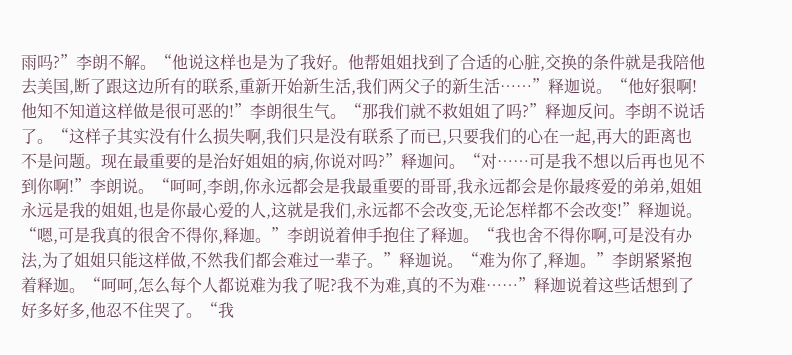雨吗?”李朗不解。“他说这样也是为了我好。他帮姐姐找到了合适的心脏,交换的条件就是我陪他去美国,断了跟这边所有的联系,重新开始新生活,我们两父子的新生活……”释迦说。“他好狠啊!他知不知道这样做是很可恶的!”李朗很生气。“那我们就不救姐姐了吗?”释迦反问。李朗不说话了。“这样子其实没有什么损失啊,我们只是没有联系了而已,只要我们的心在一起,再大的距离也不是问题。现在最重要的是治好姐姐的病,你说对吗?”释迦问。“对……可是我不想以后再也见不到你啊!”李朗说。“呵呵,李朗,你永远都会是我最重要的哥哥,我永远都会是你最疼爱的弟弟,姐姐永远是我的姐姐,也是你最心爱的人,这就是我们,永远都不会改变,无论怎样都不会改变!”释迦说。“嗯,可是我真的很舍不得你,释迦。”李朗说着伸手抱住了释迦。“我也舍不得你啊,可是没有办法,为了姐姐只能这样做,不然我们都会难过一辈子。”释迦说。“难为你了,释迦。”李朗紧紧抱着释迦。“呵呵,怎么每个人都说难为我了呢?我不为难,真的不为难……”释迦说着这些话想到了好多好多,他忍不住哭了。“我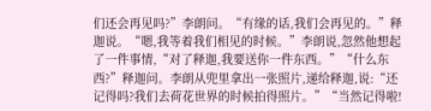们还会再见吗?”李朗问。“有缘的话,我们会再见的。”释迦说。“嗯,我等着我们相见的时候。”李朗说,忽然他想起了一件事情,“对了释迦,我要送你一件东西。”“什么东西?”释迦问。李朗从兜里拿出一张照片,递给释迦,说:“还记得吗?我们去荷花世界的时候拍得照片。”“当然记得啦!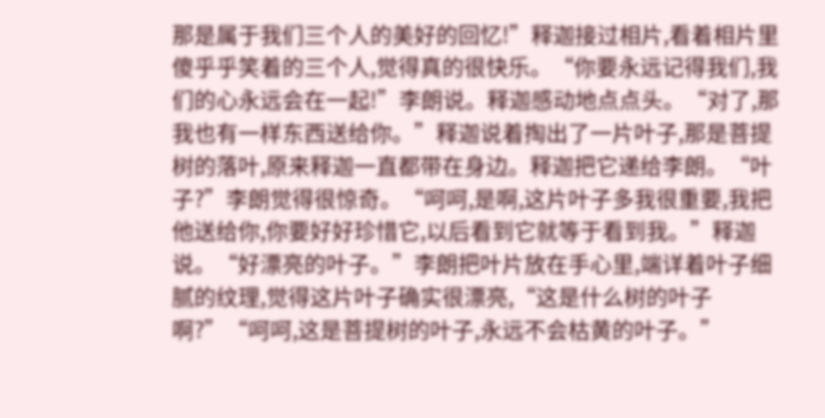那是属于我们三个人的美好的回忆!”释迦接过相片,看着相片里傻乎乎笑着的三个人,觉得真的很快乐。“你要永远记得我们,我们的心永远会在一起!”李朗说。释迦感动地点点头。“对了,那我也有一样东西送给你。”释迦说着掏出了一片叶子,那是菩提树的落叶,原来释迦一直都带在身边。释迦把它递给李朗。“叶子?”李朗觉得很惊奇。“呵呵,是啊,这片叶子多我很重要,我把他送给你,你要好好珍惜它,以后看到它就等于看到我。”释迦说。“好漂亮的叶子。”李朗把叶片放在手心里,端详着叶子细腻的纹理,觉得这片叶子确实很漂亮,“这是什么树的叶子啊?”“呵呵,这是菩提树的叶子,永远不会枯黄的叶子。”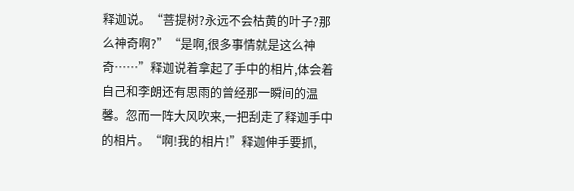释迦说。“菩提树?永远不会枯黄的叶子?那么神奇啊?”“是啊,很多事情就是这么神奇……”释迦说着拿起了手中的相片,体会着自己和李朗还有思雨的曾经那一瞬间的温馨。忽而一阵大风吹来,一把刮走了释迦手中的相片。“啊!我的相片!”释迦伸手要抓,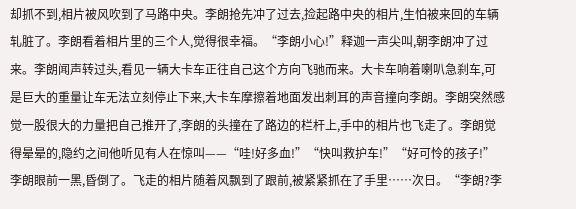却抓不到,相片被风吹到了马路中央。李朗抢先冲了过去,捡起路中央的相片,生怕被来回的车辆轧脏了。李朗看着相片里的三个人,觉得很幸福。“李朗小心!”释迦一声尖叫,朝李朗冲了过来。李朗闻声转过头,看见一辆大卡车正往自己这个方向飞驰而来。大卡车响着喇叭急刹车,可是巨大的重量让车无法立刻停止下来,大卡车摩擦着地面发出刺耳的声音撞向李朗。李朗突然感觉一股很大的力量把自己推开了,李朗的头撞在了路边的栏杆上,手中的相片也飞走了。李朗觉得晕晕的,隐约之间他听见有人在惊叫——“哇!好多血!”“快叫救护车!”“好可怜的孩子!”李朗眼前一黑,昏倒了。飞走的相片随着风飘到了跟前,被紧紧抓在了手里……次日。“李朗?李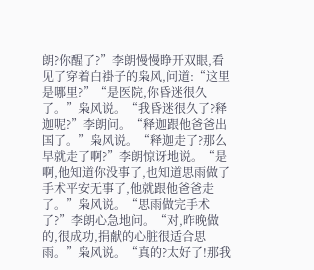朗?你醒了?”李朗慢慢睁开双眼,看见了穿着白褂子的枭风,问道:“这里是哪里?”“是医院,你昏迷很久了。”枭风说。“我昏迷很久了?释迦呢?”李朗问。“释迦跟他爸爸出国了。”枭风说。“释迦走了?那么早就走了啊?”李朗惊讶地说。“是啊,他知道你没事了,也知道思雨做了手术平安无事了,他就跟他爸爸走了。”枭风说。“思雨做完手术了?”李朗心急地问。“对,昨晚做的,很成功,捐献的心脏很适合思雨。”枭风说。“真的?太好了!那我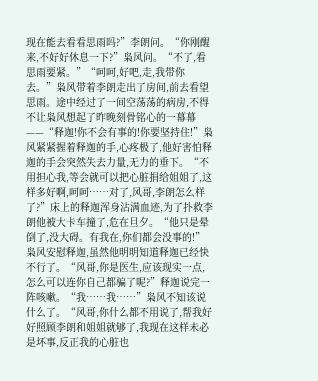现在能去看看思雨吗?”李朗问。“你刚醒来,不好好休息一下?”枭风问。“不了,看思雨要紧。”“呵呵,好吧,走,我带你去。”枭风带着李朗走出了房间,前去看望思雨。途中经过了一间空荡荡的病房,不得不让枭风想起了昨晚刻骨铭心的一幕幕——“释迦!你不会有事的!你要坚持住!”枭风紧紧握着释迦的手,心疼极了,他好害怕释迦的手会突然失去力量,无力的垂下。“不用担心我,等会就可以把心脏捐给姐姐了,这样多好啊,呵呵……对了,风哥,李朗怎么样了?”床上的释迦浑身沾满血迹,为了扑救李朗他被大卡车撞了,危在旦夕。“他只是晕倒了,没大碍。有我在,你们都会没事的!”枭风安慰释迦,虽然他明明知道释迦已经快不行了。“风哥,你是医生,应该现实一点,怎么可以连你自己都骗了呢?”释迦说完一阵咳嗽。“我……我……”枭风不知该说什么了。“风哥,你什么都不用说了,帮我好好照顾李朗和姐姐就够了,我现在这样未必是坏事,反正我的心脏也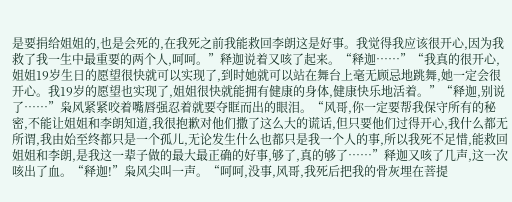是要捐给姐姐的,也是会死的,在我死之前我能救回李朗这是好事。我觉得我应该很开心,因为我救了我一生中最重要的两个人,呵呵。”释迦说着又咳了起来。“释迦……”“我真的很开心,姐姐19岁生日的愿望很快就可以实现了,到时她就可以站在舞台上毫无顾忌地跳舞,她一定会很开心。我19岁的愿望也实现了,姐姐很快就能拥有健康的身体,健康快乐地活着。”“释迦,别说了……”枭风紧紧咬着嘴唇强忍着就要夺眶而出的眼泪。“风哥,你一定要帮我保守所有的秘密,不能让姐姐和李朗知道,我很抱歉对他们撒了这么大的谎话,但只要他们过得开心,我什么都无所谓,我由始至终都只是一个孤儿,无论发生什么也都只是我一个人的事,所以我死不足惜,能救回姐姐和李朗,是我这一辈子做的最大最正确的好事,够了,真的够了……”释迦又咳了几声,这一次咳出了血。“释迦!”枭风尖叫一声。“呵呵,没事,风哥,我死后把我的骨灰埋在菩提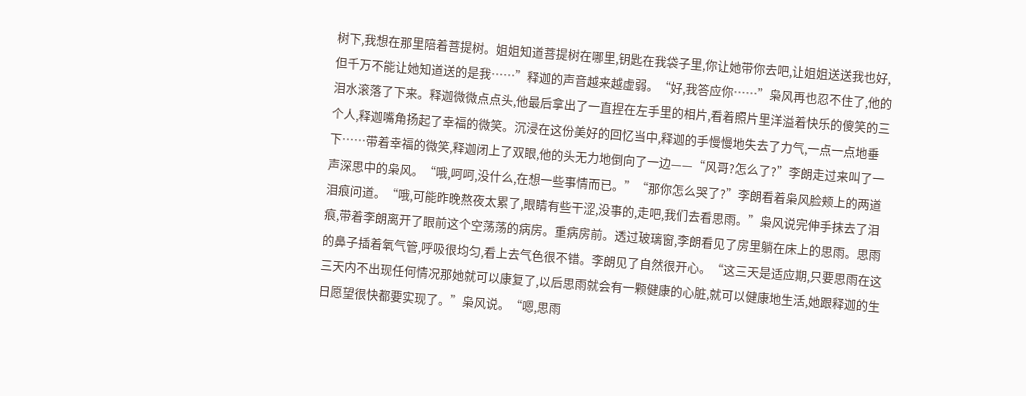树下,我想在那里陪着菩提树。姐姐知道菩提树在哪里,钥匙在我袋子里,你让她带你去吧,让姐姐送送我也好,但千万不能让她知道送的是我……”释迦的声音越来越虚弱。“好,我答应你……”枭风再也忍不住了,他的泪水滚落了下来。释迦微微点点头,他最后拿出了一直捏在左手里的相片,看着照片里洋溢着快乐的傻笑的三个人,释迦嘴角扬起了幸福的微笑。沉浸在这份美好的回忆当中,释迦的手慢慢地失去了力气,一点一点地垂下……带着幸福的微笑,释迦闭上了双眼,他的头无力地倒向了一边——“风哥?怎么了?”李朗走过来叫了一声深思中的枭风。“哦,呵呵,没什么,在想一些事情而已。”“那你怎么哭了?”李朗看着枭风脸颊上的两道泪痕问道。“哦,可能昨晚熬夜太累了,眼睛有些干涩,没事的,走吧,我们去看思雨。”枭风说完伸手抹去了泪痕,带着李朗离开了眼前这个空荡荡的病房。重病房前。透过玻璃窗,李朗看见了房里躺在床上的思雨。思雨的鼻子插着氧气管,呼吸很均匀,看上去气色很不错。李朗见了自然很开心。“这三天是适应期,只要思雨在这三天内不出现任何情况那她就可以康复了,以后思雨就会有一颗健康的心脏,就可以健康地生活,她跟释迦的生日愿望很快都要实现了。”枭风说。“嗯,思雨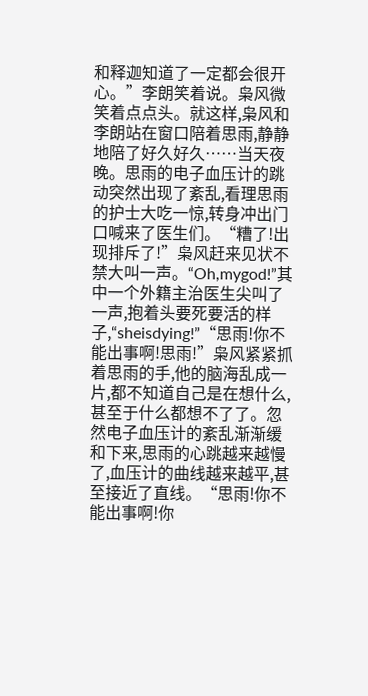和释迦知道了一定都会很开心。”李朗笑着说。枭风微笑着点点头。就这样,枭风和李朗站在窗口陪着思雨,静静地陪了好久好久……当天夜晚。思雨的电子血压计的跳动突然出现了紊乱,看理思雨的护士大吃一惊,转身冲出门口喊来了医生们。“糟了!出现排斥了!”枭风赶来见状不禁大叫一声。“Oh,mygod!”其中一个外籍主治医生尖叫了一声,抱着头要死要活的样子,“sheisdying!”“思雨!你不能出事啊!思雨!”枭风紧紧抓着思雨的手,他的脑海乱成一片,都不知道自己是在想什么,甚至于什么都想不了了。忽然电子血压计的紊乱渐渐缓和下来,思雨的心跳越来越慢了,血压计的曲线越来越平,甚至接近了直线。“思雨!你不能出事啊!你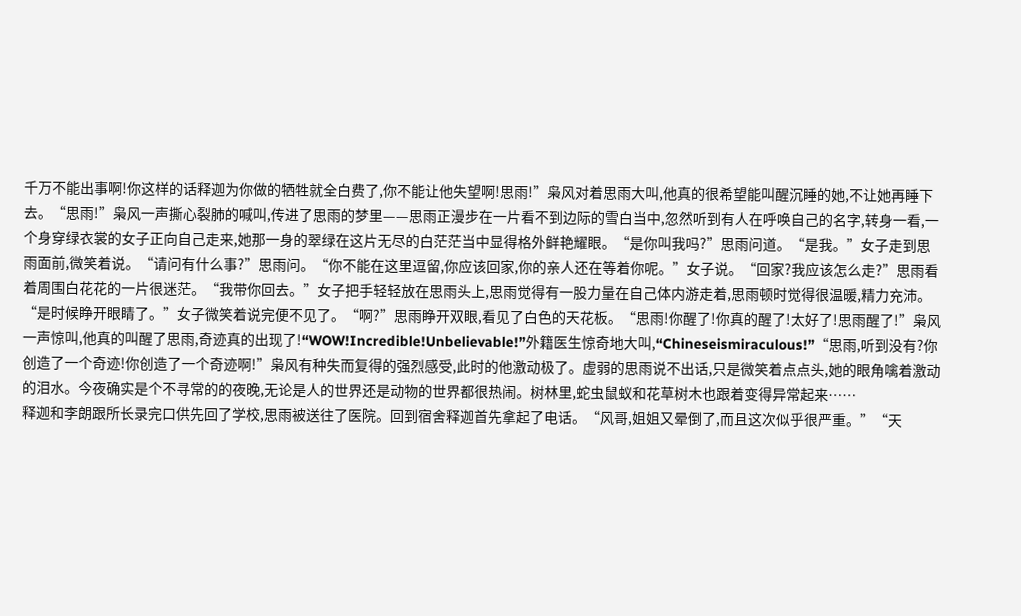千万不能出事啊!你这样的话释迦为你做的牺牲就全白费了,你不能让他失望啊!思雨!”枭风对着思雨大叫,他真的很希望能叫醒沉睡的她,不让她再睡下去。“思雨!”枭风一声撕心裂肺的喊叫,传进了思雨的梦里——思雨正漫步在一片看不到边际的雪白当中,忽然听到有人在呼唤自己的名字,转身一看,一个身穿绿衣裳的女子正向自己走来,她那一身的翠绿在这片无尽的白茫茫当中显得格外鲜艳耀眼。“是你叫我吗?”思雨问道。“是我。”女子走到思雨面前,微笑着说。“请问有什么事?”思雨问。“你不能在这里逗留,你应该回家,你的亲人还在等着你呢。”女子说。“回家?我应该怎么走?”思雨看着周围白花花的一片很迷茫。“我带你回去。”女子把手轻轻放在思雨头上,思雨觉得有一股力量在自己体内游走着,思雨顿时觉得很温暖,精力充沛。“是时候睁开眼睛了。”女子微笑着说完便不见了。“啊?”思雨睁开双眼,看见了白色的天花板。“思雨!你醒了!你真的醒了!太好了!思雨醒了!”枭风一声惊叫,他真的叫醒了思雨,奇迹真的出现了!“WOW!Incredible!Unbelievable!”外籍医生惊奇地大叫,“Chineseismiraculous!”“思雨,听到没有?你创造了一个奇迹!你创造了一个奇迹啊!”枭风有种失而复得的强烈感受,此时的他激动极了。虚弱的思雨说不出话,只是微笑着点点头,她的眼角噙着激动的泪水。今夜确实是个不寻常的的夜晚,无论是人的世界还是动物的世界都很热闹。树林里,蛇虫鼠蚁和花草树木也跟着变得异常起来……
释迦和李朗跟所长录完口供先回了学校,思雨被送往了医院。回到宿舍释迦首先拿起了电话。“风哥,姐姐又晕倒了,而且这次似乎很严重。”“天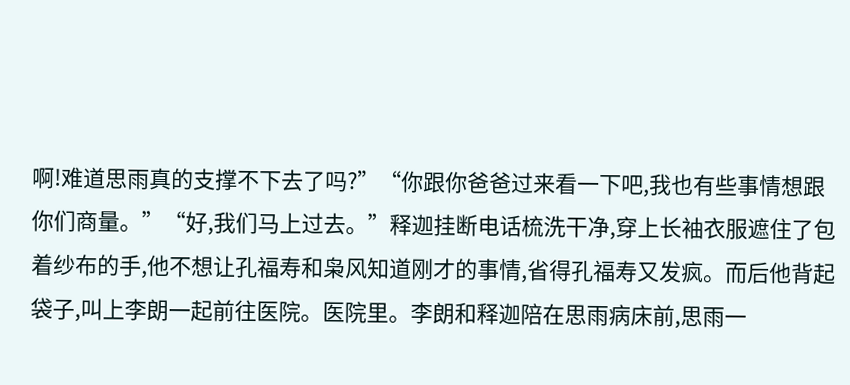啊!难道思雨真的支撑不下去了吗?”“你跟你爸爸过来看一下吧,我也有些事情想跟你们商量。”“好,我们马上过去。”释迦挂断电话梳洗干净,穿上长袖衣服遮住了包着纱布的手,他不想让孔福寿和枭风知道刚才的事情,省得孔福寿又发疯。而后他背起袋子,叫上李朗一起前往医院。医院里。李朗和释迦陪在思雨病床前,思雨一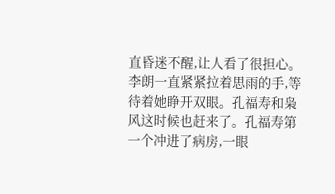直昏迷不醒,让人看了很担心。李朗一直紧紧拉着思雨的手,等待着她睁开双眼。孔福寿和枭风这时候也赶来了。孔福寿第一个冲进了病房,一眼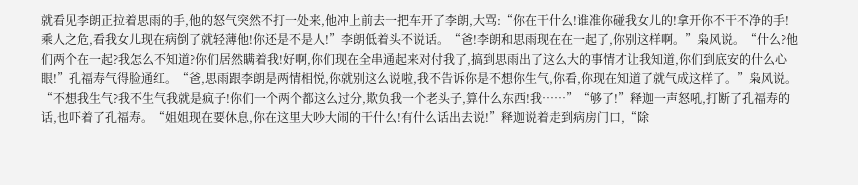就看见李朗正拉着思雨的手,他的怒气突然不打一处来,他冲上前去一把车开了李朗,大骂:“你在干什么!谁准你碰我女儿的!拿开你不干不净的手!乘人之危,看我女儿现在病倒了就轻薄他!你还是不是人!”李朗低着头不说话。“爸!李朗和思雨现在在一起了,你别这样啊。”枭风说。“什么?他们两个在一起?我怎么不知道?你们居然瞒着我!好啊,你们现在全串通起来对付我了,搞到思雨出了这么大的事情才让我知道,你们到底安的什么心眼!”孔福寿气得脸通红。“爸,思雨跟李朗是两情相悦,你就别这么说啦,我不告诉你是不想你生气,你看,你现在知道了就气成这样了。”枭风说。“不想我生气?我不生气我就是疯子!你们一个两个都这么过分,欺负我一个老头子,算什么东西!我……”“够了!”释迦一声怒吼,打断了孔福寿的话,也吓着了孔福寿。“姐姐现在要休息,你在这里大吵大闹的干什么!有什么话出去说!”释迦说着走到病房门口,“除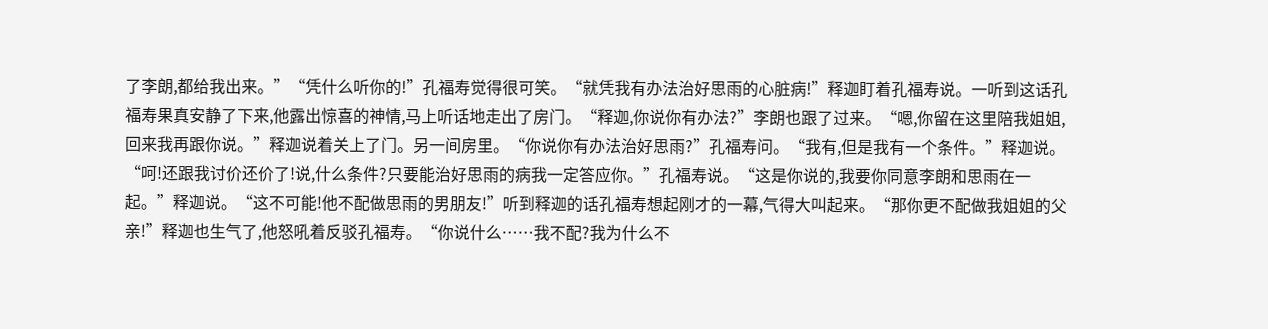了李朗,都给我出来。”“凭什么听你的!”孔福寿觉得很可笑。“就凭我有办法治好思雨的心脏病!”释迦盯着孔福寿说。一听到这话孔福寿果真安静了下来,他露出惊喜的神情,马上听话地走出了房门。“释迦,你说你有办法?”李朗也跟了过来。“嗯,你留在这里陪我姐姐,回来我再跟你说。”释迦说着关上了门。另一间房里。“你说你有办法治好思雨?”孔福寿问。“我有,但是我有一个条件。”释迦说。“呵!还跟我讨价还价了!说,什么条件?只要能治好思雨的病我一定答应你。”孔福寿说。“这是你说的,我要你同意李朗和思雨在一起。”释迦说。“这不可能!他不配做思雨的男朋友!”听到释迦的话孔福寿想起刚才的一幕,气得大叫起来。“那你更不配做我姐姐的父亲!”释迦也生气了,他怒吼着反驳孔福寿。“你说什么……我不配?我为什么不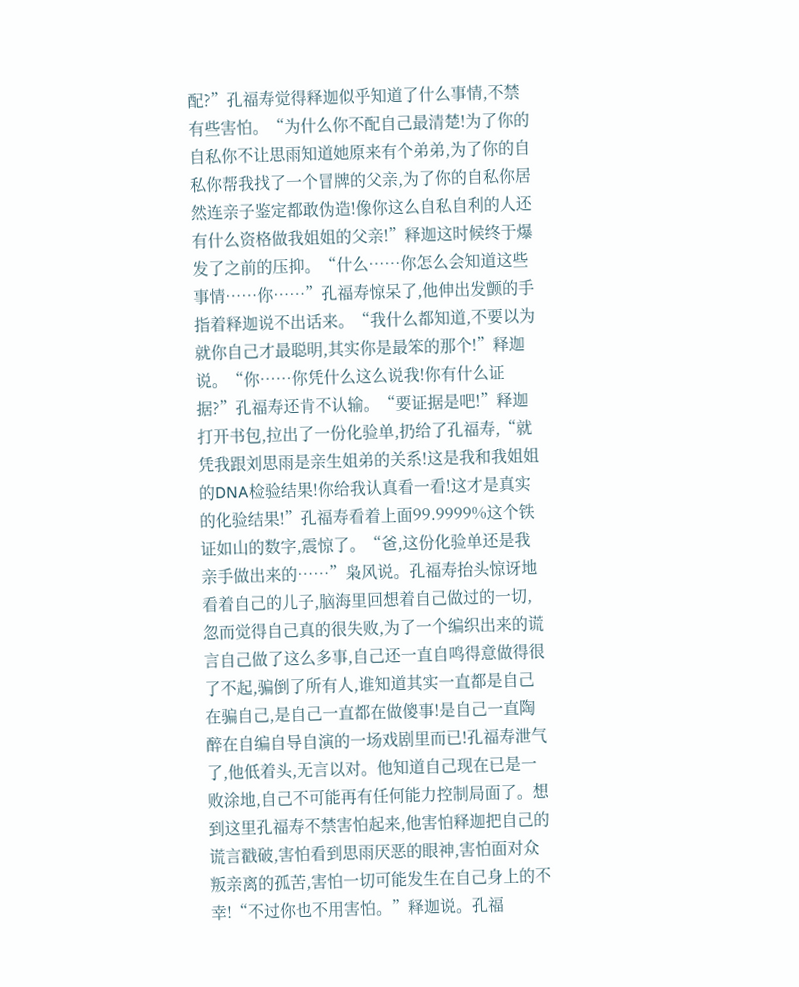配?”孔福寿觉得释迦似乎知道了什么事情,不禁有些害怕。“为什么你不配自己最清楚!为了你的自私你不让思雨知道她原来有个弟弟,为了你的自私你帮我找了一个冒牌的父亲,为了你的自私你居然连亲子鉴定都敢伪造!像你这么自私自利的人还有什么资格做我姐姐的父亲!”释迦这时候终于爆发了之前的压抑。“什么……你怎么会知道这些事情……你……”孔福寿惊呆了,他伸出发颤的手指着释迦说不出话来。“我什么都知道,不要以为就你自己才最聪明,其实你是最笨的那个!”释迦说。“你……你凭什么这么说我!你有什么证据?”孔福寿还肯不认输。“要证据是吧!”释迦打开书包,拉出了一份化验单,扔给了孔福寿,“就凭我跟刘思雨是亲生姐弟的关系!这是我和我姐姐的DNA检验结果!你给我认真看一看!这才是真实的化验结果!”孔福寿看着上面99.9999%这个铁证如山的数字,震惊了。“爸,这份化验单还是我亲手做出来的……”枭风说。孔福寿抬头惊讶地看着自己的儿子,脑海里回想着自己做过的一切,忽而觉得自己真的很失败,为了一个编织出来的谎言自己做了这么多事,自己还一直自鸣得意做得很了不起,骗倒了所有人,谁知道其实一直都是自己在骗自己,是自己一直都在做傻事!是自己一直陶醉在自编自导自演的一场戏剧里而已!孔福寿泄气了,他低着头,无言以对。他知道自己现在已是一败涂地,自己不可能再有任何能力控制局面了。想到这里孔福寿不禁害怕起来,他害怕释迦把自己的谎言戳破,害怕看到思雨厌恶的眼神,害怕面对众叛亲离的孤苦,害怕一切可能发生在自己身上的不幸!“不过你也不用害怕。”释迦说。孔福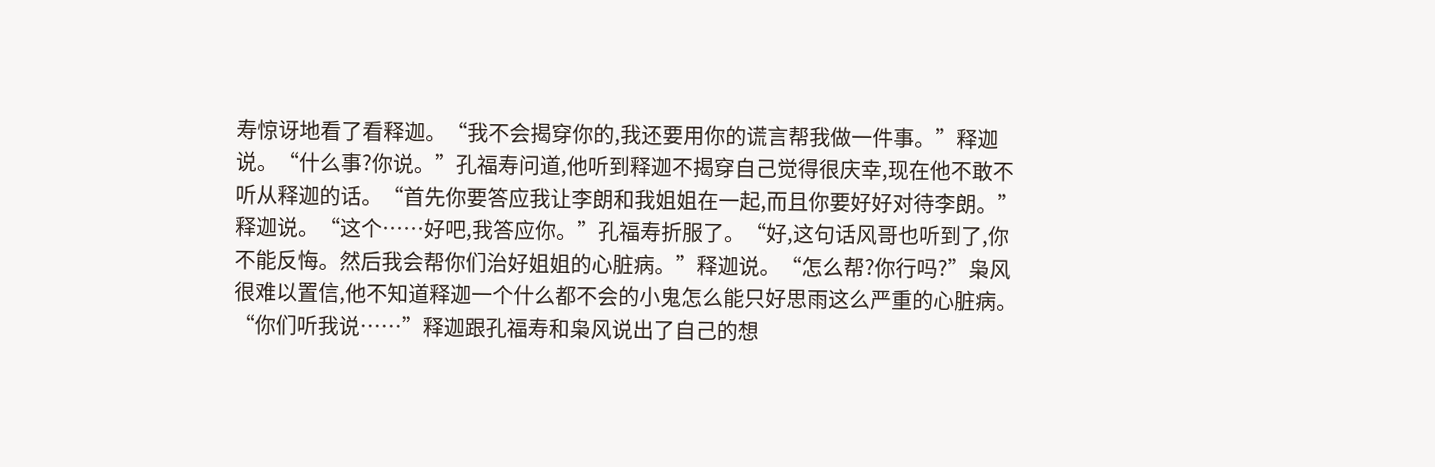寿惊讶地看了看释迦。“我不会揭穿你的,我还要用你的谎言帮我做一件事。”释迦说。“什么事?你说。”孔福寿问道,他听到释迦不揭穿自己觉得很庆幸,现在他不敢不听从释迦的话。“首先你要答应我让李朗和我姐姐在一起,而且你要好好对待李朗。”释迦说。“这个……好吧,我答应你。”孔福寿折服了。“好,这句话风哥也听到了,你不能反悔。然后我会帮你们治好姐姐的心脏病。”释迦说。“怎么帮?你行吗?”枭风很难以置信,他不知道释迦一个什么都不会的小鬼怎么能只好思雨这么严重的心脏病。“你们听我说……”释迦跟孔福寿和枭风说出了自己的想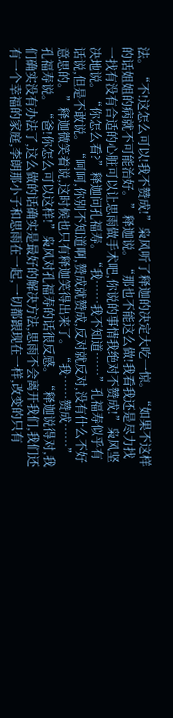法。“不!这怎么可以!我不赞成!”枭风听了释迦的决定大吃一惊。“如果不这样的话姐姐的病就不可能治好。”释迦说。“那也不能这么做!我看我还是尽力找一找有没有合适的心脏可以让思雨做手术吧,你说的事情我绝对不赞成!”枭风坚决地说。“你怎么看?”释迦问孔福寿。“我……我不知道……”孔福寿似乎有话说,但是不敢说。“呵呵,你别不知道啊,赞成就赞成,反对就反对,没有什么不好意思的。”释迦微笑着说,这时候也只有释迦笑得出来了。“我……赞成……”孔福寿说。“爸!你怎么可以这样!”枭风对孔福寿的话很反感。“释迦说得对,我们确实没有办法了,这么做的话确实是最好的解决方法,思雨不会离开我们,我们还有一个幸福的家庭,李朗那小子和思雨在一起,一切都跟现在一样,改变的只有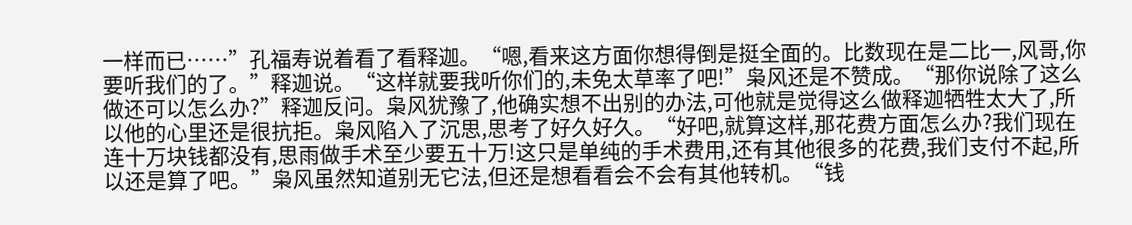一样而已……”孔福寿说着看了看释迦。“嗯,看来这方面你想得倒是挺全面的。比数现在是二比一,风哥,你要听我们的了。”释迦说。“这样就要我听你们的,未免太草率了吧!”枭风还是不赞成。“那你说除了这么做还可以怎么办?”释迦反问。枭风犹豫了,他确实想不出别的办法,可他就是觉得这么做释迦牺牲太大了,所以他的心里还是很抗拒。枭风陷入了沉思,思考了好久好久。“好吧,就算这样,那花费方面怎么办?我们现在连十万块钱都没有,思雨做手术至少要五十万!这只是单纯的手术费用,还有其他很多的花费,我们支付不起,所以还是算了吧。”枭风虽然知道别无它法,但还是想看看会不会有其他转机。“钱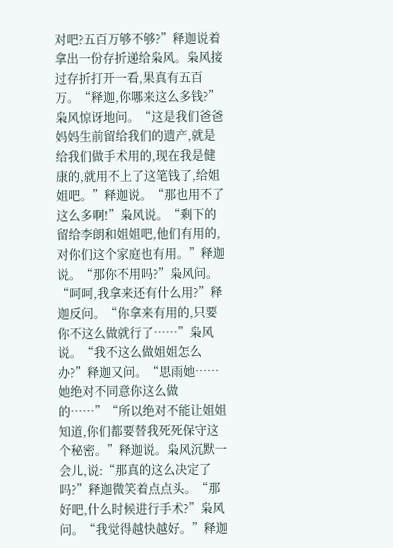对吧?五百万够不够?”释迦说着拿出一份存折递给枭风。枭风接过存折打开一看,果真有五百万。“释迦,你哪来这么多钱?”枭风惊讶地问。“这是我们爸爸妈妈生前留给我们的遗产,就是给我们做手术用的,现在我是健康的,就用不上了这笔钱了,给姐姐吧。”释迦说。“那也用不了这么多啊!”枭风说。“剩下的留给李朗和姐姐吧,他们有用的,对你们这个家庭也有用。”释迦说。“那你不用吗?”枭风问。“呵呵,我拿来还有什么用?”释迦反问。“你拿来有用的,只要你不这么做就行了……”枭风说。“我不这么做姐姐怎么办?”释迦又问。“思雨她……她绝对不同意你这么做的……”“所以绝对不能让姐姐知道,你们都要替我死死保守这个秘密。”释迦说。枭风沉默一会儿,说:“那真的这么决定了吗?”释迦微笑着点点头。“那好吧,什么时候进行手术?”枭风问。“我觉得越快越好。”释迦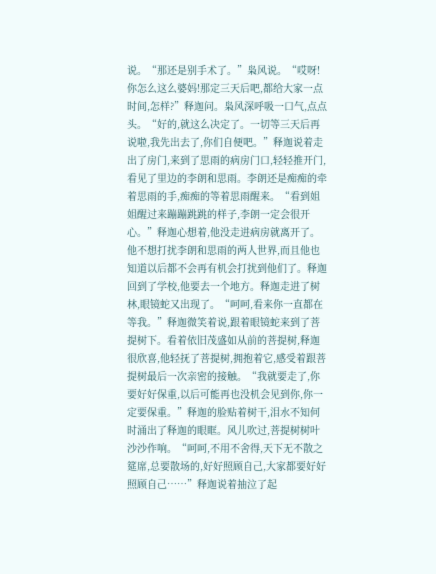说。“那还是别手术了。”枭风说。“哎呀!你怎么这么婆妈!那定三天后吧,都给大家一点时间,怎样?”释迦问。枭风深呼吸一口气,点点头。“好的,就这么决定了。一切等三天后再说啦,我先出去了,你们自便吧。”释迦说着走出了房门,来到了思雨的病房门口,轻轻推开门,看见了里边的李朗和思雨。李朗还是痴痴的牵着思雨的手,痴痴的等着思雨醒来。“看到姐姐醒过来蹦蹦跳跳的样子,李朗一定会很开心。”释迦心想着,他没走进病房就离开了。他不想打扰李朗和思雨的两人世界,而且他也知道以后都不会再有机会打扰到他们了。释迦回到了学校,他要去一个地方。释迦走进了树林,眼镜蛇又出现了。“呵呵,看来你一直都在等我。”释迦微笑着说,跟着眼镜蛇来到了菩提树下。看着依旧茂盛如从前的菩提树,释迦很欣喜,他轻抚了菩提树,拥抱着它,感受着跟菩提树最后一次亲密的接触。“我就要走了,你要好好保重,以后可能再也没机会见到你,你一定要保重。”释迦的脸贴着树干,泪水不知何时涌出了释迦的眼眶。风儿吹过,菩提树树叶沙沙作响。“呵呵,不用不舍得,天下无不散之筵席,总要散场的,好好照顾自己,大家都要好好照顾自己……”释迦说着抽泣了起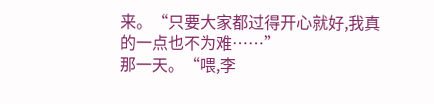来。“只要大家都过得开心就好,我真的一点也不为难……”
那一天。“喂,李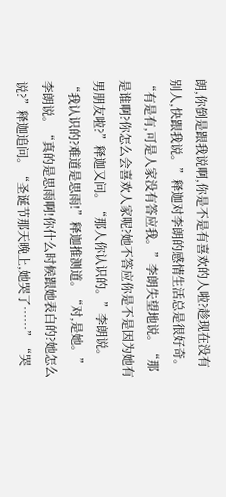朗,你倒是跟我说啊,你是不是有喜欢的人啦?趁现在没有别人,快跟我说。”释迦对李朗的感情生活总是很好奇。“有是有,可是人家没有答应我。”李朗失望地说。“那是谁啊?你怎么会喜欢人家呢?她不答应你是不是因为她有男朋友啦?”释迦又问。“那人你认识的。”李朗说。“我认识的?难道是思雨!”释迦推测道。“对,是她。”李朗说。“真的是思雨啊!你什么时候跟她表白的?她怎么说?”释迦追问。“圣诞节那天晚上,她哭了……”“哭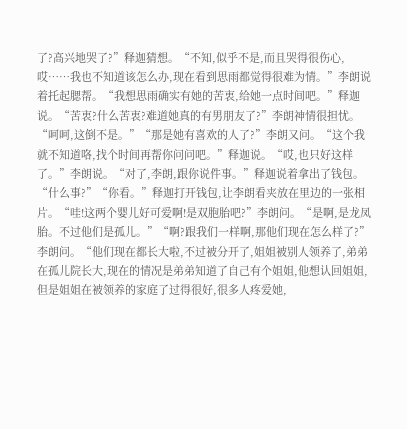了?高兴地哭了?”释迦猜想。“不知,似乎不是,而且哭得很伤心,哎……我也不知道该怎么办,现在看到思雨都觉得很难为情。”李朗说着托起腮帮。“我想思雨确实有她的苦衷,给她一点时间吧。”释迦说。“苦衷?什么苦衷?难道她真的有男朋友了?”李朗神情很担忧。“呵呵,这倒不是。”“那是她有喜欢的人了?”李朗又问。“这个我就不知道咯,找个时间再帮你问问吧。”释迦说。“哎,也只好这样了。”李朗说。“对了,李朗,跟你说件事。”释迦说着拿出了钱包。“什么事?”“你看。”释迦打开钱包,让李朗看夹放在里边的一张相片。“哇!这两个婴儿好可爱啊!是双胞胎吧?”李朗问。“是啊,是龙凤胎。不过他们是孤儿。”“啊?跟我们一样啊,那他们现在怎么样了?”李朗问。“他们现在都长大啦,不过被分开了,姐姐被别人领养了,弟弟在孤儿院长大,现在的情况是弟弟知道了自己有个姐姐,他想认回姐姐,但是姐姐在被领养的家庭了过得很好,很多人疼爱她,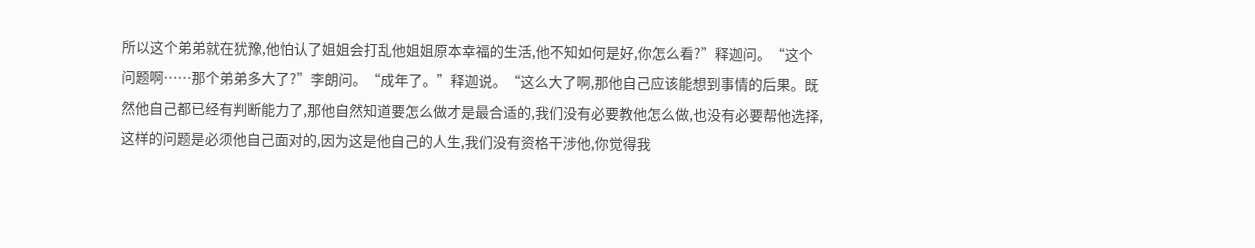所以这个弟弟就在犹豫,他怕认了姐姐会打乱他姐姐原本幸福的生活,他不知如何是好,你怎么看?”释迦问。“这个问题啊……那个弟弟多大了?”李朗问。“成年了。”释迦说。“这么大了啊,那他自己应该能想到事情的后果。既然他自己都已经有判断能力了,那他自然知道要怎么做才是最合适的,我们没有必要教他怎么做,也没有必要帮他选择,这样的问题是必须他自己面对的,因为这是他自己的人生,我们没有资格干涉他,你觉得我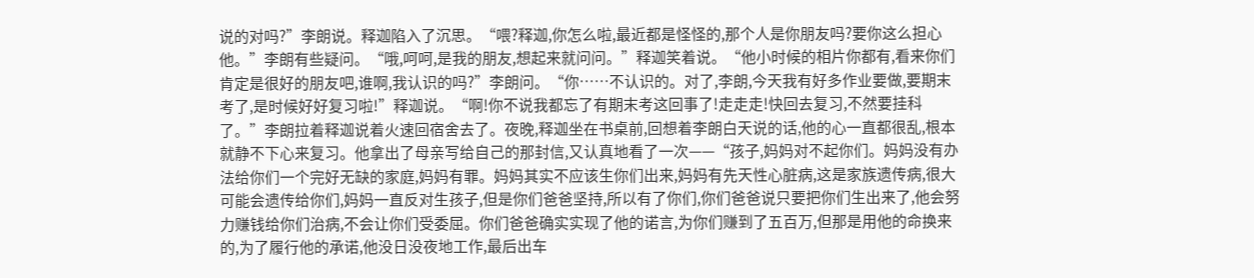说的对吗?”李朗说。释迦陷入了沉思。“喂?释迦,你怎么啦,最近都是怪怪的,那个人是你朋友吗?要你这么担心他。”李朗有些疑问。“哦,呵呵,是我的朋友,想起来就问问。”释迦笑着说。“他小时候的相片你都有,看来你们肯定是很好的朋友吧,谁啊,我认识的吗?”李朗问。“你……不认识的。对了,李朗,今天我有好多作业要做,要期末考了,是时候好好复习啦!”释迦说。“啊!你不说我都忘了有期末考这回事了!走走走!快回去复习,不然要挂科了。”李朗拉着释迦说着火速回宿舍去了。夜晚,释迦坐在书桌前,回想着李朗白天说的话,他的心一直都很乱,根本就静不下心来复习。他拿出了母亲写给自己的那封信,又认真地看了一次——“孩子,妈妈对不起你们。妈妈没有办法给你们一个完好无缺的家庭,妈妈有罪。妈妈其实不应该生你们出来,妈妈有先天性心脏病,这是家族遗传病,很大可能会遗传给你们,妈妈一直反对生孩子,但是你们爸爸坚持,所以有了你们,你们爸爸说只要把你们生出来了,他会努力赚钱给你们治病,不会让你们受委屈。你们爸爸确实实现了他的诺言,为你们赚到了五百万,但那是用他的命换来的,为了履行他的承诺,他没日没夜地工作,最后出车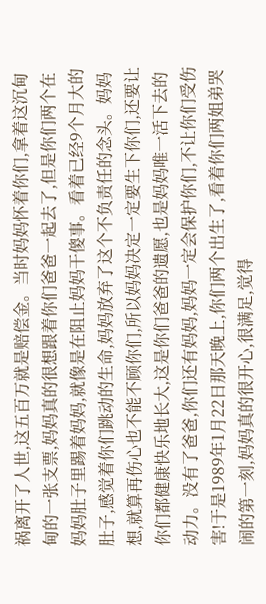祸离开了人世,这五百万就是赔偿金。当时妈妈怀着你们,拿着这沉甸甸的一张支票,妈妈真的很想跟着你们爸爸一起去了,但是你们两个在妈妈肚子里踢着妈妈,就像是在阻止妈妈干傻事。看着已经9个月大的肚子,感觉着你们跳动的生命,妈妈放弃了这个不负责任的念头。妈妈想,就算再伤心也不能不顾你们,所以妈妈决定一定要生下你们,还要让你们都健康快乐地长大,这是你们爸爸的遗愿,也是妈妈唯一活下去的动力。没有了爸爸,你们还有妈妈,妈妈一定会保护你们,不让你们受伤害!于是1989年1月22日那天晚上,你们两个出生了,看着你们两姐弟哭闹的第一刻,妈妈真的很开心,很满足,觉得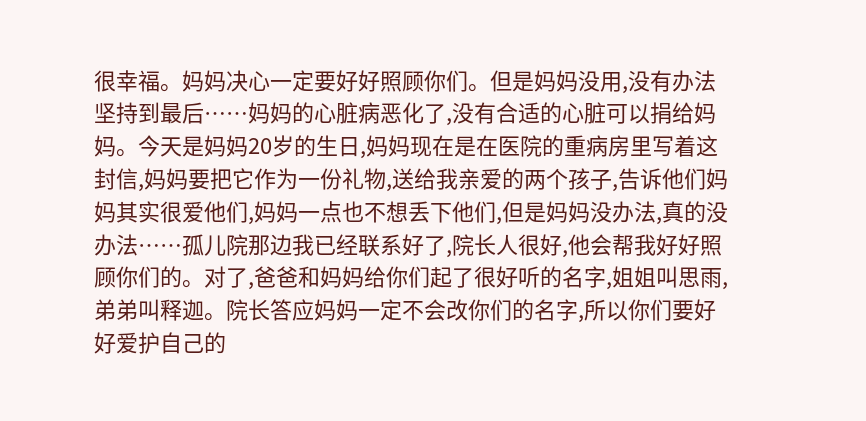很幸福。妈妈决心一定要好好照顾你们。但是妈妈没用,没有办法坚持到最后……妈妈的心脏病恶化了,没有合适的心脏可以捐给妈妈。今天是妈妈20岁的生日,妈妈现在是在医院的重病房里写着这封信,妈妈要把它作为一份礼物,送给我亲爱的两个孩子,告诉他们妈妈其实很爱他们,妈妈一点也不想丢下他们,但是妈妈没办法,真的没办法……孤儿院那边我已经联系好了,院长人很好,他会帮我好好照顾你们的。对了,爸爸和妈妈给你们起了很好听的名字,姐姐叫思雨,弟弟叫释迦。院长答应妈妈一定不会改你们的名字,所以你们要好好爱护自己的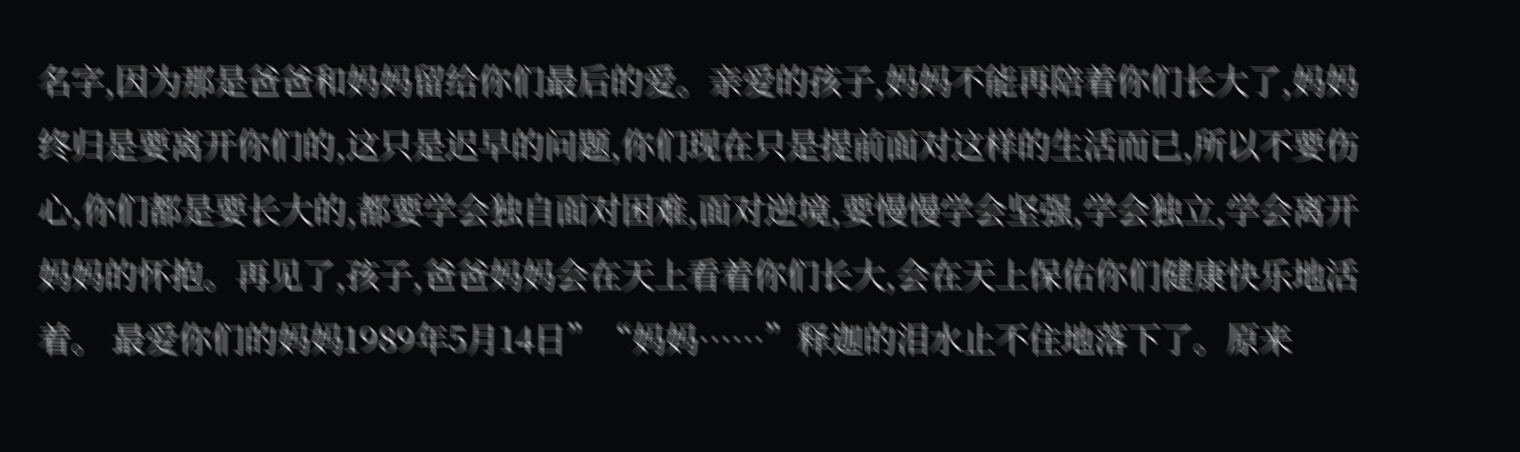名字,因为那是爸爸和妈妈留给你们最后的爱。亲爱的孩子,妈妈不能再陪着你们长大了,妈妈终归是要离开你们的,这只是迟早的问题,你们现在只是提前面对这样的生活而已,所以不要伤心,你们都是要长大的,都要学会独自面对困难,面对逆境,要慢慢学会坚强,学会独立,学会离开妈妈的怀抱。再见了,孩子,爸爸妈妈会在天上看着你们长大,会在天上保佑你们健康快乐地活着。 最爱你们的妈妈1989年5月14日”“妈妈……”释迦的泪水止不住地落下了。原来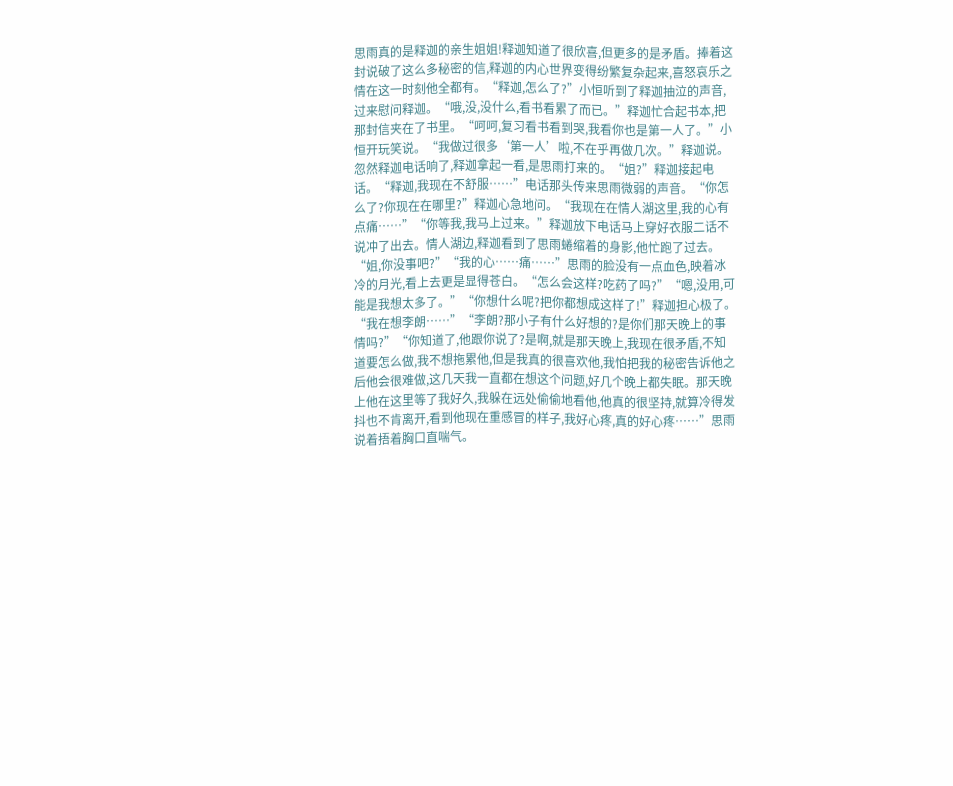思雨真的是释迦的亲生姐姐!释迦知道了很欣喜,但更多的是矛盾。捧着这封说破了这么多秘密的信,释迦的内心世界变得纷繁复杂起来,喜怒哀乐之情在这一时刻他全都有。“释迦,怎么了?”小恒听到了释迦抽泣的声音,过来慰问释迦。“哦,没,没什么,看书看累了而已。”释迦忙合起书本,把那封信夹在了书里。“呵呵,复习看书看到哭,我看你也是第一人了。”小恒开玩笑说。“我做过很多‘第一人’啦,不在乎再做几次。”释迦说。忽然释迦电话响了,释迦拿起一看,是思雨打来的。“姐?”释迦接起电话。“释迦,我现在不舒服……”电话那头传来思雨微弱的声音。“你怎么了?你现在在哪里?”释迦心急地问。“我现在在情人湖这里,我的心有点痛……”“你等我,我马上过来。”释迦放下电话马上穿好衣服二话不说冲了出去。情人湖边,释迦看到了思雨蜷缩着的身影,他忙跑了过去。“姐,你没事吧?”“我的心……痛……”思雨的脸没有一点血色,映着冰冷的月光,看上去更是显得苍白。“怎么会这样?吃药了吗?”“嗯,没用,可能是我想太多了。”“你想什么呢?把你都想成这样了!”释迦担心极了。“我在想李朗……”“李朗?那小子有什么好想的?是你们那天晚上的事情吗?”“你知道了,他跟你说了?是啊,就是那天晚上,我现在很矛盾,不知道要怎么做,我不想拖累他,但是我真的很喜欢他,我怕把我的秘密告诉他之后他会很难做,这几天我一直都在想这个问题,好几个晚上都失眠。那天晚上他在这里等了我好久,我躲在远处偷偷地看他,他真的很坚持,就算冷得发抖也不肯离开,看到他现在重感冒的样子,我好心疼,真的好心疼……”思雨说着捂着胸口直喘气。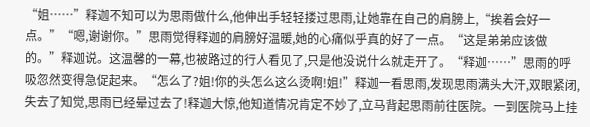“姐……”释迦不知可以为思雨做什么,他伸出手轻轻搂过思雨,让她靠在自己的肩膀上,“挨着会好一点。”“嗯,谢谢你。”思雨觉得释迦的肩膀好温暖,她的心痛似乎真的好了一点。“这是弟弟应该做的。”释迦说。这温馨的一幕,也被路过的行人看见了,只是他没说什么就走开了。“释迦……”思雨的呼吸忽然变得急促起来。“怎么了?姐!你的头怎么这么烫啊!姐!”释迦一看思雨,发现思雨满头大汗,双眼紧闭,失去了知觉,思雨已经晕过去了!释迦大惊,他知道情况肯定不妙了,立马背起思雨前往医院。一到医院马上挂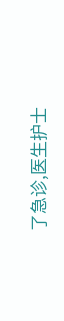了急诊,医生护士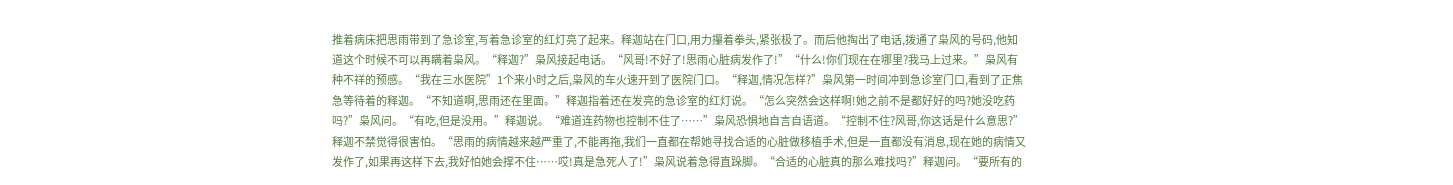推着病床把思雨带到了急诊室,写着急诊室的红灯亮了起来。释迦站在门口,用力攥着拳头,紧张极了。而后他掏出了电话,拨通了枭风的号码,他知道这个时候不可以再瞒着枭风。“释迦?”枭风接起电话。“风哥!不好了!思雨心脏病发作了!”“什么!你们现在在哪里?我马上过来。”枭风有种不祥的预感。“我在三水医院”1个来小时之后,枭风的车火速开到了医院门口。“释迦,情况怎样?”枭风第一时间冲到急诊室门口,看到了正焦急等待着的释迦。“不知道啊,思雨还在里面。”释迦指着还在发亮的急诊室的红灯说。“怎么突然会这样啊!她之前不是都好好的吗?她没吃药吗?”枭风问。“有吃,但是没用。”释迦说。“难道连药物也控制不住了……”枭风恐惧地自言自语道。“控制不住?风哥,你这话是什么意思?”释迦不禁觉得很害怕。“思雨的病情越来越严重了,不能再拖,我们一直都在帮她寻找合适的心脏做移植手术,但是一直都没有消息,现在她的病情又发作了,如果再这样下去,我好怕她会撑不住……哎!真是急死人了!”枭风说着急得直跺脚。“合适的心脏真的那么难找吗?”释迦问。“要所有的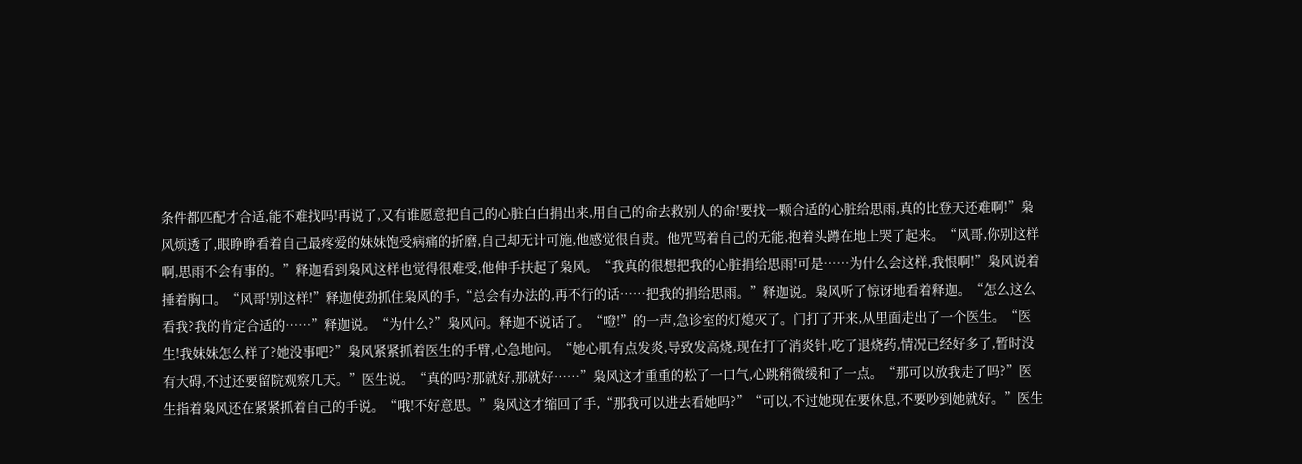条件都匹配才合适,能不难找吗!再说了,又有谁愿意把自己的心脏白白捐出来,用自己的命去救别人的命!要找一颗合适的心脏给思雨,真的比登天还难啊!”枭风烦透了,眼睁睁看着自己最疼爱的妹妹饱受病痛的折磨,自己却无计可施,他感觉很自责。他咒骂着自己的无能,抱着头蹲在地上哭了起来。“风哥,你别这样啊,思雨不会有事的。”释迦看到枭风这样也觉得很难受,他伸手扶起了枭风。“我真的很想把我的心脏捐给思雨!可是……为什么会这样,我恨啊!”枭风说着捶着胸口。“风哥!别这样!”释迦使劲抓住枭风的手,“总会有办法的,再不行的话……把我的捐给思雨。”释迦说。枭风听了惊讶地看着释迦。“怎么这么看我?我的肯定合适的……”释迦说。“为什么?”枭风问。释迦不说话了。“噔!”的一声,急诊室的灯熄灭了。门打了开来,从里面走出了一个医生。“医生!我妹妹怎么样了?她没事吧?”枭风紧紧抓着医生的手臂,心急地问。“她心肌有点发炎,导致发高烧,现在打了消炎针,吃了退烧药,情况已经好多了,暂时没有大碍,不过还要留院观察几天。”医生说。“真的吗?那就好,那就好……”枭风这才重重的松了一口气,心跳稍微缓和了一点。“那可以放我走了吗?”医生指着枭风还在紧紧抓着自己的手说。“哦!不好意思。”枭风这才缩回了手,“那我可以进去看她吗?”“可以,不过她现在要休息,不要吵到她就好。”医生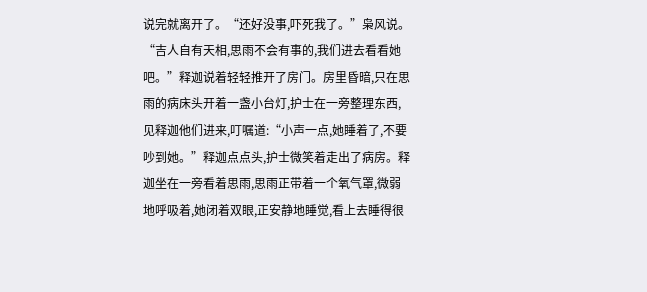说完就离开了。“还好没事,吓死我了。”枭风说。“吉人自有天相,思雨不会有事的,我们进去看看她吧。”释迦说着轻轻推开了房门。房里昏暗,只在思雨的病床头开着一盏小台灯,护士在一旁整理东西,见释迦他们进来,叮嘱道:“小声一点,她睡着了,不要吵到她。”释迦点点头,护士微笑着走出了病房。释迦坐在一旁看着思雨,思雨正带着一个氧气罩,微弱地呼吸着,她闭着双眼,正安静地睡觉,看上去睡得很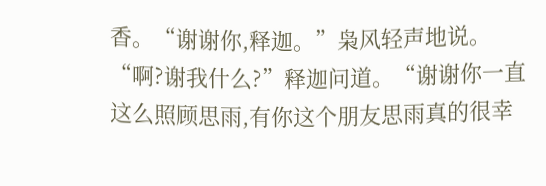香。“谢谢你,释迦。”枭风轻声地说。“啊?谢我什么?”释迦问道。“谢谢你一直这么照顾思雨,有你这个朋友思雨真的很幸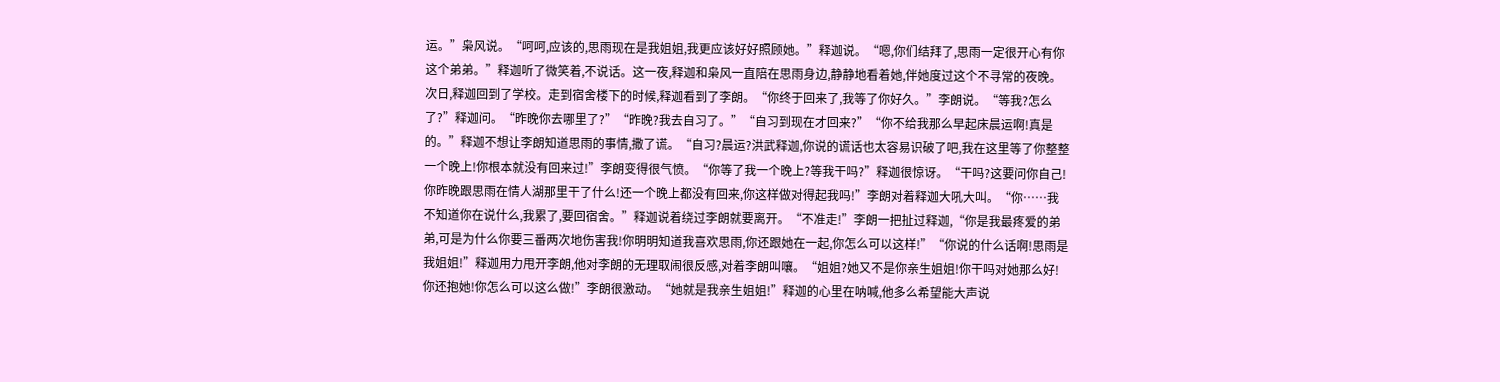运。”枭风说。“呵呵,应该的,思雨现在是我姐姐,我更应该好好照顾她。”释迦说。“嗯,你们结拜了,思雨一定很开心有你这个弟弟。”释迦听了微笑着,不说话。这一夜,释迦和枭风一直陪在思雨身边,静静地看着她,伴她度过这个不寻常的夜晚。次日,释迦回到了学校。走到宿舍楼下的时候,释迦看到了李朗。“你终于回来了,我等了你好久。”李朗说。“等我?怎么了?”释迦问。“昨晚你去哪里了?”“昨晚?我去自习了。”“自习到现在才回来?”“你不给我那么早起床晨运啊!真是的。”释迦不想让李朗知道思雨的事情,撒了谎。“自习?晨运?洪武释迦,你说的谎话也太容易识破了吧,我在这里等了你整整一个晚上!你根本就没有回来过!”李朗变得很气愤。“你等了我一个晚上?等我干吗?”释迦很惊讶。“干吗?这要问你自己!你昨晚跟思雨在情人湖那里干了什么!还一个晚上都没有回来,你这样做对得起我吗!”李朗对着释迦大吼大叫。“你……我不知道你在说什么,我累了,要回宿舍。”释迦说着绕过李朗就要离开。“不准走!”李朗一把扯过释迦,“你是我最疼爱的弟弟,可是为什么你要三番两次地伤害我!你明明知道我喜欢思雨,你还跟她在一起,你怎么可以这样!”“你说的什么话啊!思雨是我姐姐!”释迦用力甩开李朗,他对李朗的无理取闹很反感,对着李朗叫嚷。“姐姐?她又不是你亲生姐姐!你干吗对她那么好!你还抱她!你怎么可以这么做!”李朗很激动。“她就是我亲生姐姐!”释迦的心里在呐喊,他多么希望能大声说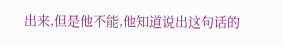出来,但是他不能,他知道说出这句话的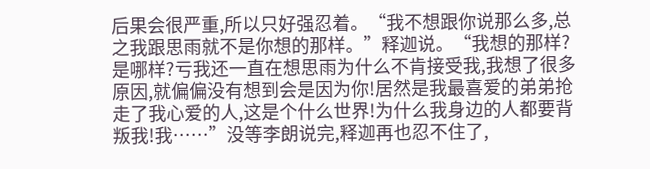后果会很严重,所以只好强忍着。“我不想跟你说那么多,总之我跟思雨就不是你想的那样。”释迦说。“我想的那样?是哪样?亏我还一直在想思雨为什么不肯接受我,我想了很多原因,就偏偏没有想到会是因为你!居然是我最喜爱的弟弟抢走了我心爱的人,这是个什么世界!为什么我身边的人都要背叛我!我……”没等李朗说完,释迦再也忍不住了,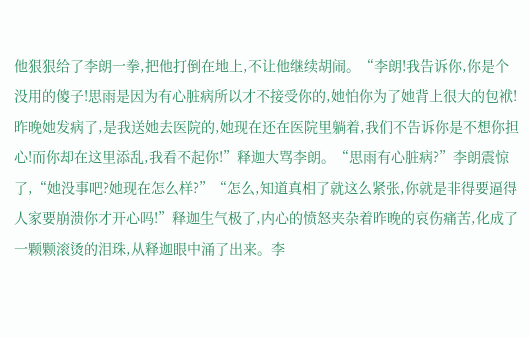他狠狠给了李朗一拳,把他打倒在地上,不让他继续胡闹。“李朗!我告诉你,你是个没用的傻子!思雨是因为有心脏病所以才不接受你的,她怕你为了她背上很大的包袱!昨晚她发病了,是我送她去医院的,她现在还在医院里躺着,我们不告诉你是不想你担心!而你却在这里添乱,我看不起你!”释迦大骂李朗。“思雨有心脏病?”李朗震惊了,“她没事吧?她现在怎么样?”“怎么,知道真相了就这么紧张,你就是非得要逼得人家要崩溃你才开心吗!”释迦生气极了,内心的愤怒夹杂着昨晚的哀伤痛苦,化成了一颗颗滚烫的泪珠,从释迦眼中涌了出来。李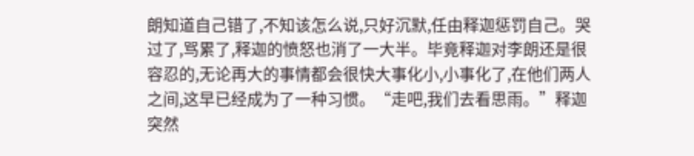朗知道自己错了,不知该怎么说,只好沉默,任由释迦惩罚自己。哭过了,骂累了,释迦的愤怒也消了一大半。毕竟释迦对李朗还是很容忍的,无论再大的事情都会很快大事化小,小事化了,在他们两人之间,这早已经成为了一种习惯。“走吧,我们去看思雨。”释迦突然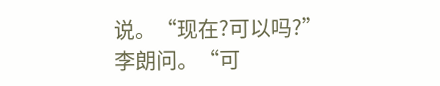说。“现在?可以吗?”李朗问。“可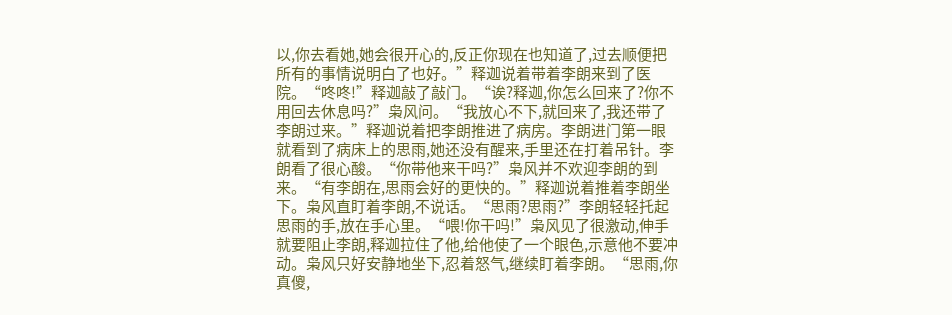以,你去看她,她会很开心的,反正你现在也知道了,过去顺便把所有的事情说明白了也好。”释迦说着带着李朗来到了医院。“咚咚!”释迦敲了敲门。“诶?释迦,你怎么回来了?你不用回去休息吗?”枭风问。“我放心不下,就回来了,我还带了李朗过来。”释迦说着把李朗推进了病房。李朗进门第一眼就看到了病床上的思雨,她还没有醒来,手里还在打着吊针。李朗看了很心酸。“你带他来干吗?”枭风并不欢迎李朗的到来。“有李朗在,思雨会好的更快的。”释迦说着推着李朗坐下。枭风直盯着李朗,不说话。“思雨?思雨?”李朗轻轻托起思雨的手,放在手心里。“喂!你干吗!”枭风见了很激动,伸手就要阻止李朗,释迦拉住了他,给他使了一个眼色,示意他不要冲动。枭风只好安静地坐下,忍着怒气,继续盯着李朗。“思雨,你真傻,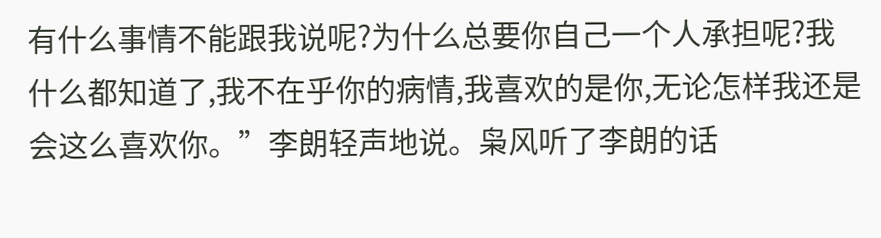有什么事情不能跟我说呢?为什么总要你自己一个人承担呢?我什么都知道了,我不在乎你的病情,我喜欢的是你,无论怎样我还是会这么喜欢你。”李朗轻声地说。枭风听了李朗的话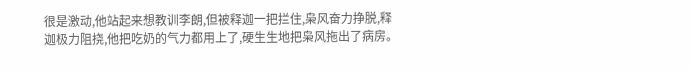很是激动,他站起来想教训李朗,但被释迦一把拦住,枭风奋力挣脱,释迦极力阻挠,他把吃奶的气力都用上了,硬生生地把枭风拖出了病房。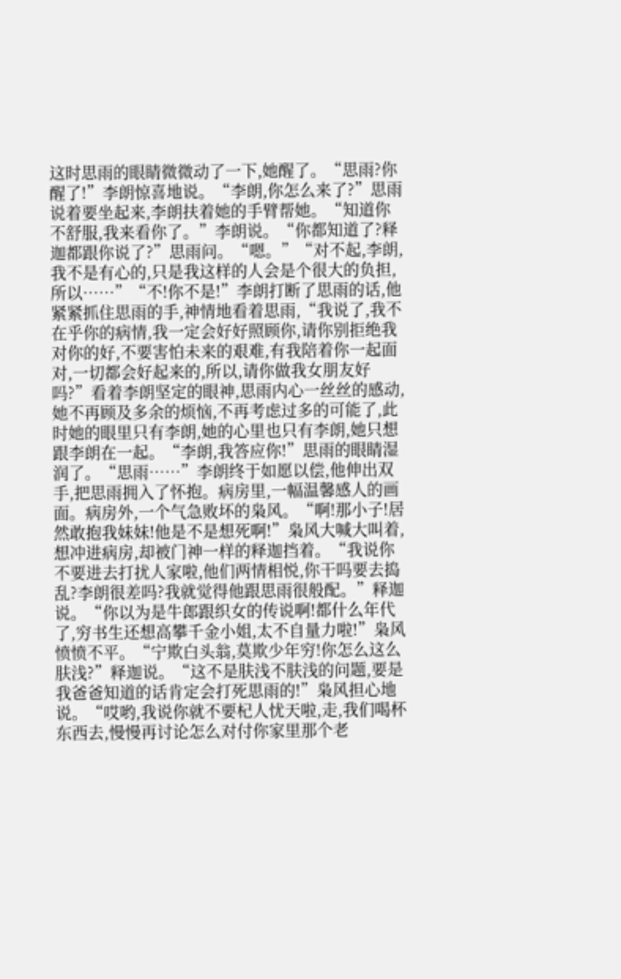这时思雨的眼睛微微动了一下,她醒了。“思雨?你醒了!”李朗惊喜地说。“李朗,你怎么来了?”思雨说着要坐起来,李朗扶着她的手臂帮她。“知道你不舒服,我来看你了。”李朗说。“你都知道了?释迦都跟你说了?”思雨问。“嗯。”“对不起,李朗,我不是有心的,只是我这样的人会是个很大的负担,所以……”“不!你不是!”李朗打断了思雨的话,他紧紧抓住思雨的手,神情地看着思雨,“我说了,我不在乎你的病情,我一定会好好照顾你,请你别拒绝我对你的好,不要害怕未来的艰难,有我陪着你一起面对,一切都会好起来的,所以,请你做我女朋友好吗?”看着李朗坚定的眼神,思雨内心一丝丝的感动,她不再顾及多余的烦恼,不再考虑过多的可能了,此时她的眼里只有李朗,她的心里也只有李朗,她只想跟李朗在一起。“李朗,我答应你!”思雨的眼睛湿润了。“思雨……”李朗终于如愿以偿,他伸出双手,把思雨拥入了怀抱。病房里,一幅温馨感人的画面。病房外,一个气急败坏的枭风。“啊!那小子!居然敢抱我妹妹!他是不是想死啊!”枭风大喊大叫着,想冲进病房,却被门神一样的释迦挡着。“我说你不要进去打扰人家啦,他们两情相悦,你干吗要去捣乱?李朗很差吗?我就觉得他跟思雨很般配。”释迦说。“你以为是牛郎跟织女的传说啊!都什么年代了,穷书生还想高攀千金小姐,太不自量力啦!”枭风愤愤不平。“宁欺白头翁,莫欺少年穷!你怎么这么肤浅?”释迦说。“这不是肤浅不肤浅的问题,要是我爸爸知道的话肯定会打死思雨的!”枭风担心地说。“哎哟,我说你就不要杞人忧天啦,走,我们喝杯东西去,慢慢再讨论怎么对付你家里那个老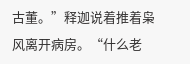古董。”释迦说着推着枭风离开病房。“什么老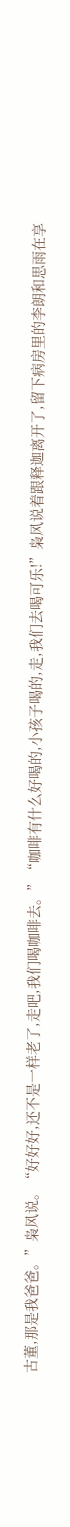古董,那是我爸爸。”枭风说。“好好好,还不是一样老了,走吧,我们喝咖啡去。”“咖啡有什么好喝的,小孩子喝的,走,我们去喝可乐!”枭风说着跟释迦离开了,留下病房里的李朗和思雨在享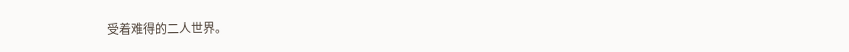受着难得的二人世界。